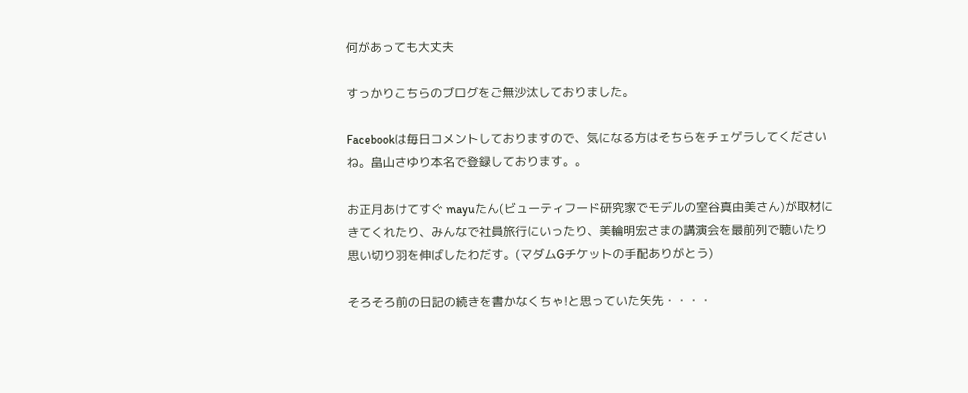何があっても大丈夫

すっかりこちらのブログをご無沙汰しておりました。

Facebookは毎日コメントしておりますので、気になる方はそちらをチェゲラしてくださいね。畠山さゆり本名で登録しております。。

お正月あけてすぐ mayuたん(ビューティフード研究家でモデルの室谷真由美さん)が取材にきてくれたり、みんなで社員旅行にいったり、美輪明宏さまの講演会を最前列で聴いたり思い切り羽を伸ばしたわだす。(マダムGチケットの手配ありがとう)

そろそろ前の日記の続きを書かなくちゃ!と思っていた矢先・・・・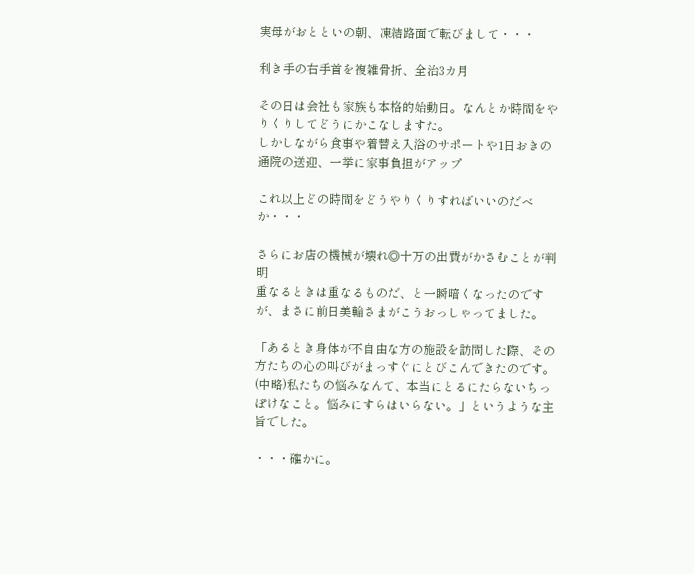実母がおとといの朝、凍結路面で転びまして・・・

利き手の右手首を複雑骨折、全治3カ月

その日は会社も家族も本格的始動日。なんとか時間をやりくりしてどうにかこなしますた。
しかしながら食事や着替え入浴のサポートや1日おきの通院の送迎、一挙に家事負担がアップ

これ以上どの時間をどうやりくりすればいいのだべか・・・

さらにお店の機械が壊れ◎十万の出費がかさむことが判明
重なるときは重なるものだ、と一瞬暗くなったのですが、まさに前日美輪さまがこうおっしゃってました。

「あるとき身体が不自由な方の施設を訪問した際、その方たちの心の叫びがまっすぐにとびこんできたのです。(中略)私たちの悩みなんて、本当にとるにたらないちっぽけなこと。悩みにすらはいらない。」というような主旨でした。

・・・確かに。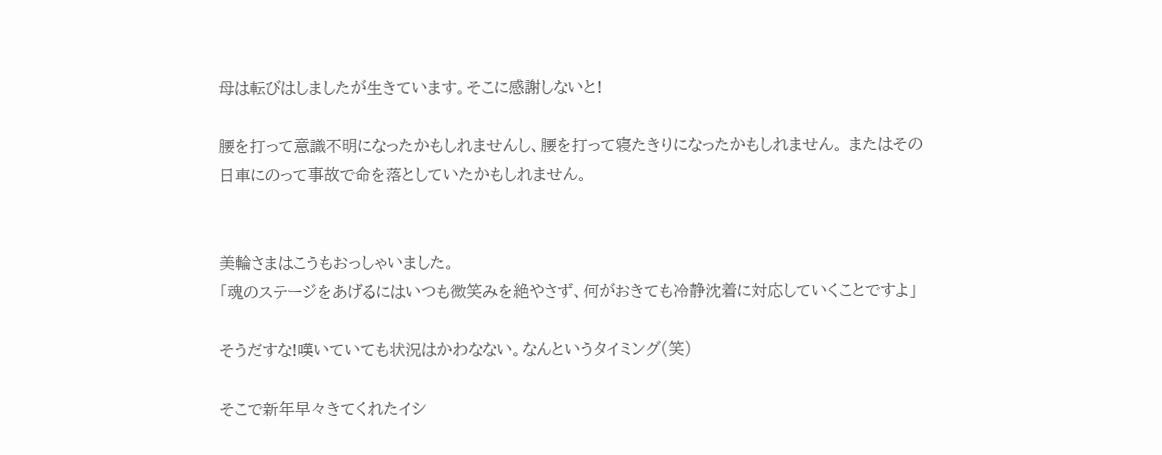母は転びはしましたが生きています。そこに感謝しないと!

腰を打って意識不明になったかもしれませんし、腰を打って寝たきりになったかもしれません。 またはその日車にのって事故で命を落としていたかもしれません。


美輪さまはこうもおっしゃいました。
「魂のステージをあげるにはいつも微笑みを絶やさず、何がおきても冷静沈着に対応していくことですよ」

そうだすな!嘆いていても状況はかわなない。なんというタイミング(笑)

そこで新年早々きてくれたイシ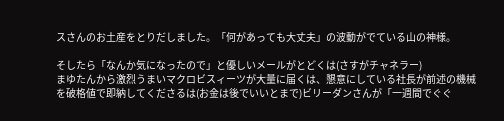スさんのお土産をとりだしました。「何があっても大丈夫」の波動がでている山の神様。

そしたら「なんか気になったので」と優しいメールがとどくは(さすがチャネラー)
まゆたんから激烈うまいマクロビスィーツが大量に届くは、懇意にしている社長が前述の機械を破格値で即納してくださるは(お金は後でいいとまで)ビリーダンさんが「一週間でぐぐ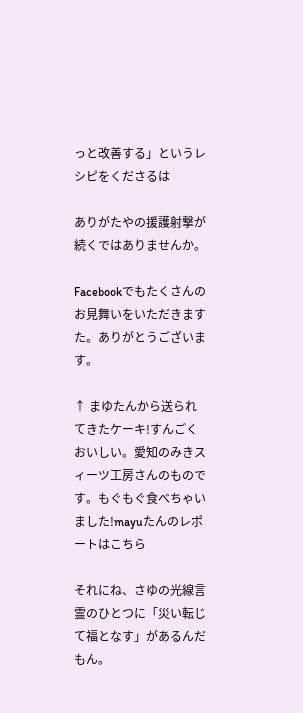っと改善する」というレシピをくださるは

ありがたやの援護射撃が続くではありませんか。

Facebookでもたくさんのお見舞いをいただきますた。ありがとうございます。

↑ まゆたんから送られてきたケーキ!すんごくおいしい。愛知のみきスィーツ工房さんのものです。もぐもぐ食べちゃいました!mayuたんのレポートはこちら

それにね、さゆの光線言霊のひとつに「災い転じて福となす」があるんだもん。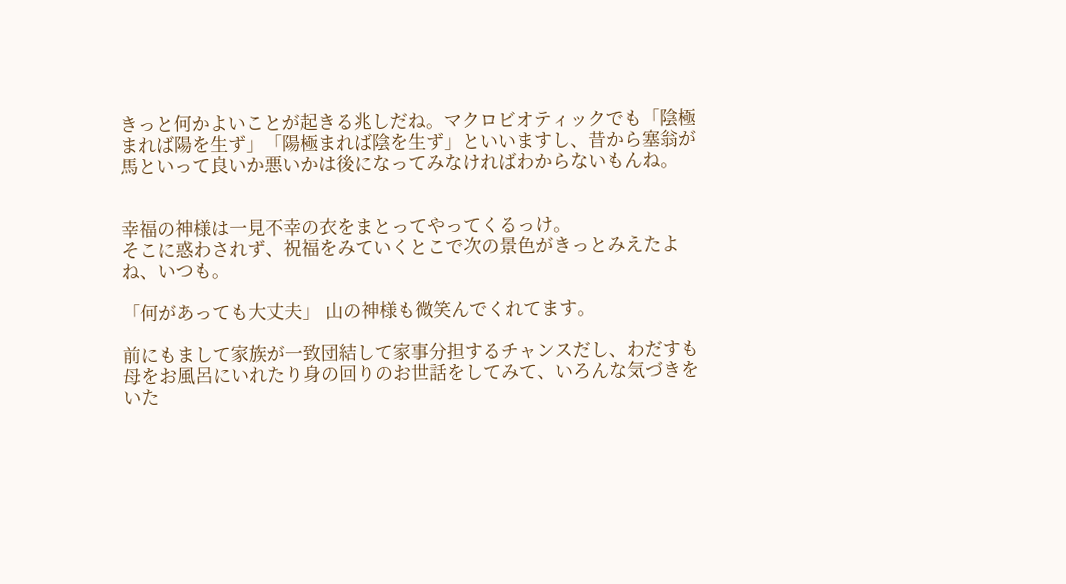きっと何かよいことが起きる兆しだね。マクロビオティックでも「陰極まれば陽を生ず」「陽極まれば陰を生ず」といいますし、昔から塞翁が馬といって良いか悪いかは後になってみなければわからないもんね。


幸福の神様は一見不幸の衣をまとってやってくるっけ。
そこに惑わされず、祝福をみていくとこで次の景色がきっとみえたよね、いつも。

「何があっても大丈夫」 山の神様も微笑んでくれてます。

前にもまして家族が一致団結して家事分担するチャンスだし、わだすも母をお風呂にいれたり身の回りのお世話をしてみて、いろんな気づきをいた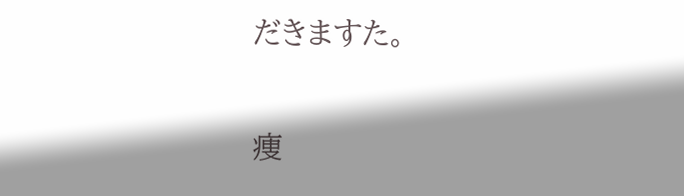だきますた。

痩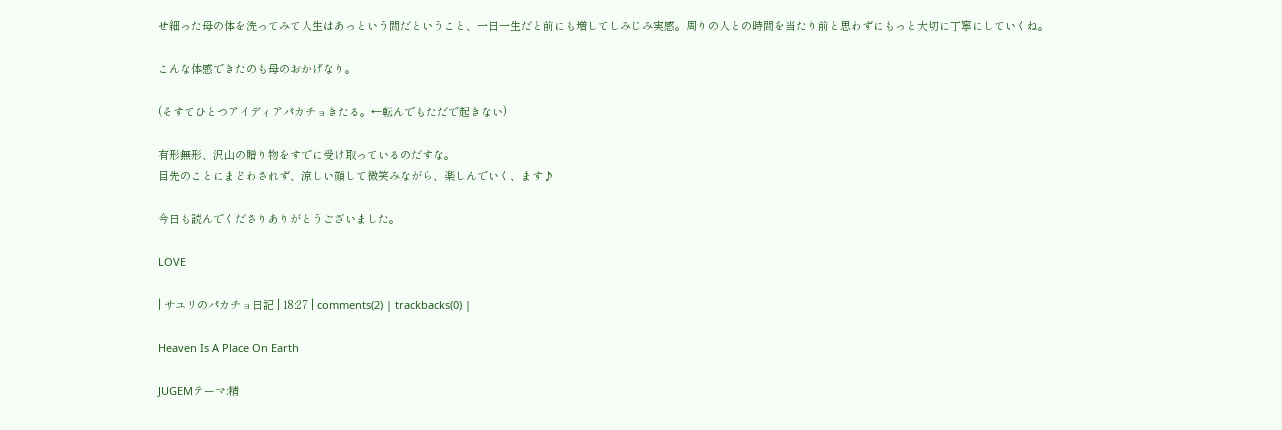せ細った母の体を洗ってみて人生はあっという間だということ、一日一生だと前にも増してしみじみ実感。周りの人との時間を当たり前と思わずにもっと大切に丁寧にしていくね。

こんな体感できたのも母のおかげなり。

(そすてひとつアイディアパカチョきたる。←転んでもただで起きない)

有形無形、沢山の贈り物をすでに受け取っているのだすな。
目先のことにまどわされず、涼しい顔して微笑みながら、楽しんでいく、ます♪

今日も読んでくださりありがとうございました。

LOVE

| サユリのパカチョ日記 | 18:27 | comments(2) | trackbacks(0) |

Heaven Is A Place On Earth

JUGEMテーマ:精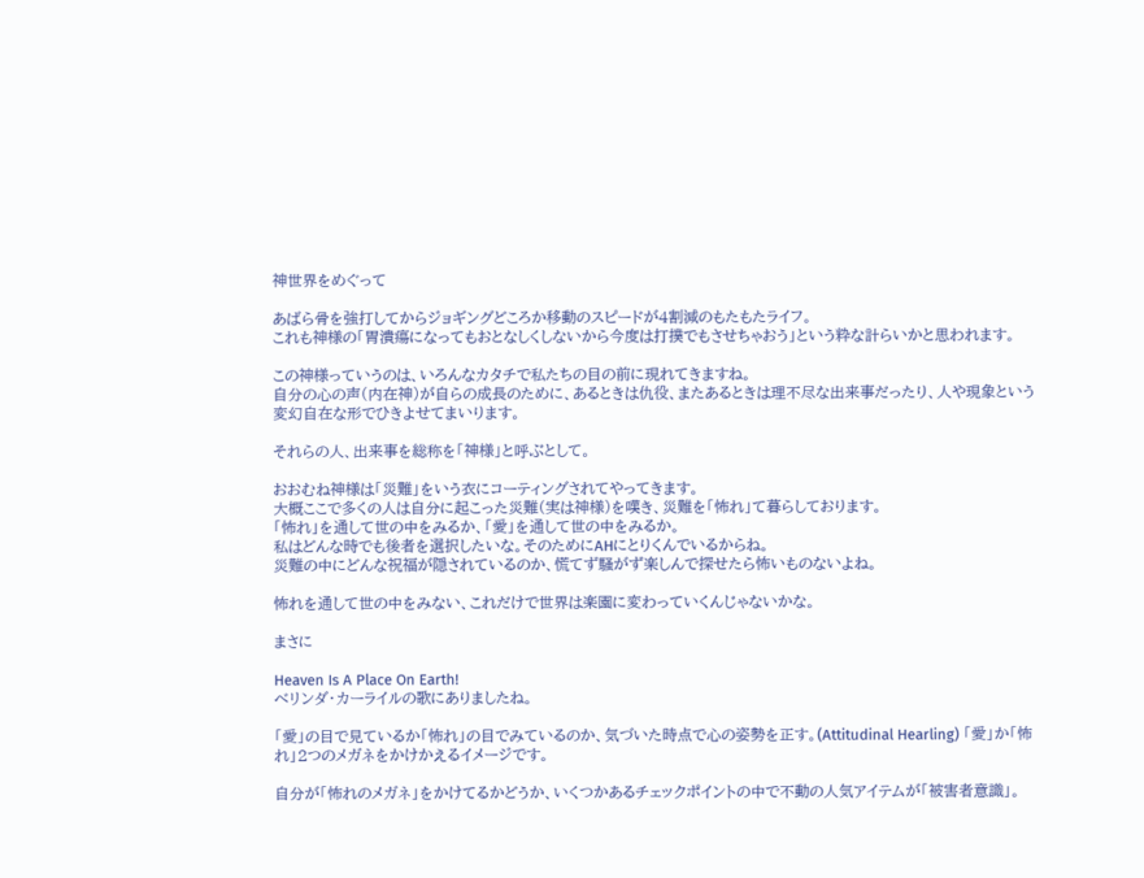神世界をめぐって

あばら骨を強打してからジョギングどころか移動のスピードが4割減のもたもたライフ。
これも神様の「胃潰瘍になってもおとなしくしないから今度は打撲でもさせちゃおう」という粋な計らいかと思われます。

この神様っていうのは、いろんなカタチで私たちの目の前に現れてきますね。
自分の心の声(内在神)が自らの成長のために、あるときは仇役、またあるときは理不尽な出来事だったり、人や現象という変幻自在な形でひきよせてまいります。

それらの人、出来事を総称を「神様」と呼ぶとして。

おおむね神様は「災難」をいう衣にコーティングされてやってきます。
大概ここで多くの人は自分に起こった災難(実は神様)を嘆き、災難を「怖れ」て暮らしております。
「怖れ」を通して世の中をみるか、「愛」を通して世の中をみるか。
私はどんな時でも後者を選択したいな。そのためにAHにとりくんでいるからね。
災難の中にどんな祝福が隠されているのか、慌てず騒がず楽しんで探せたら怖いものないよね。

怖れを通して世の中をみない、これだけで世界は楽園に変わっていくんじゃないかな。

まさに

Heaven Is A Place On Earth!
べリンダ・カーライルの歌にありましたね。

「愛」の目で見ているか「怖れ」の目でみているのか、気づいた時点で心の姿勢を正す。(Attitudinal Hearling) 「愛」か「怖れ」2つのメガネをかけかえるイメージです。

自分が「怖れのメガネ」をかけてるかどうか、いくつかあるチェックポイントの中で不動の人気アイテムが「被害者意識」。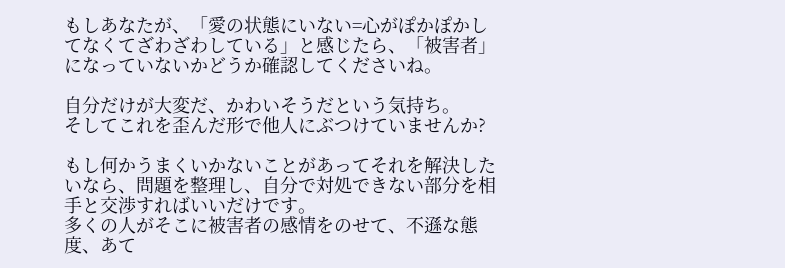もしあなたが、「愛の状態にいない=心がぽかぽかしてなくてざわざわしている」と感じたら、「被害者」になっていないかどうか確認してくださいね。

自分だけが大変だ、かわいそうだという気持ち。
そしてこれを歪んだ形で他人にぶつけていませんか?

もし何かうまくいかないことがあってそれを解決したいなら、問題を整理し、自分で対処できない部分を相手と交渉すればいいだけです。
多くの人がそこに被害者の感情をのせて、不遜な態度、あて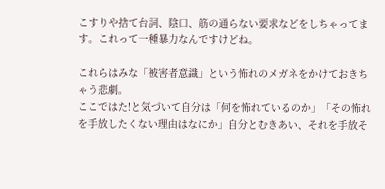こすりや捨て台詞、陰口、筋の通らない要求などをしちゃってます。これって一種暴力なんですけどね。

これらはみな「被害者意識」という怖れのメガネをかけておきちゃう悲劇。
ここではた!と気づいて自分は「何を怖れているのか」「その怖れを手放したくない理由はなにか」自分とむきあい、それを手放そ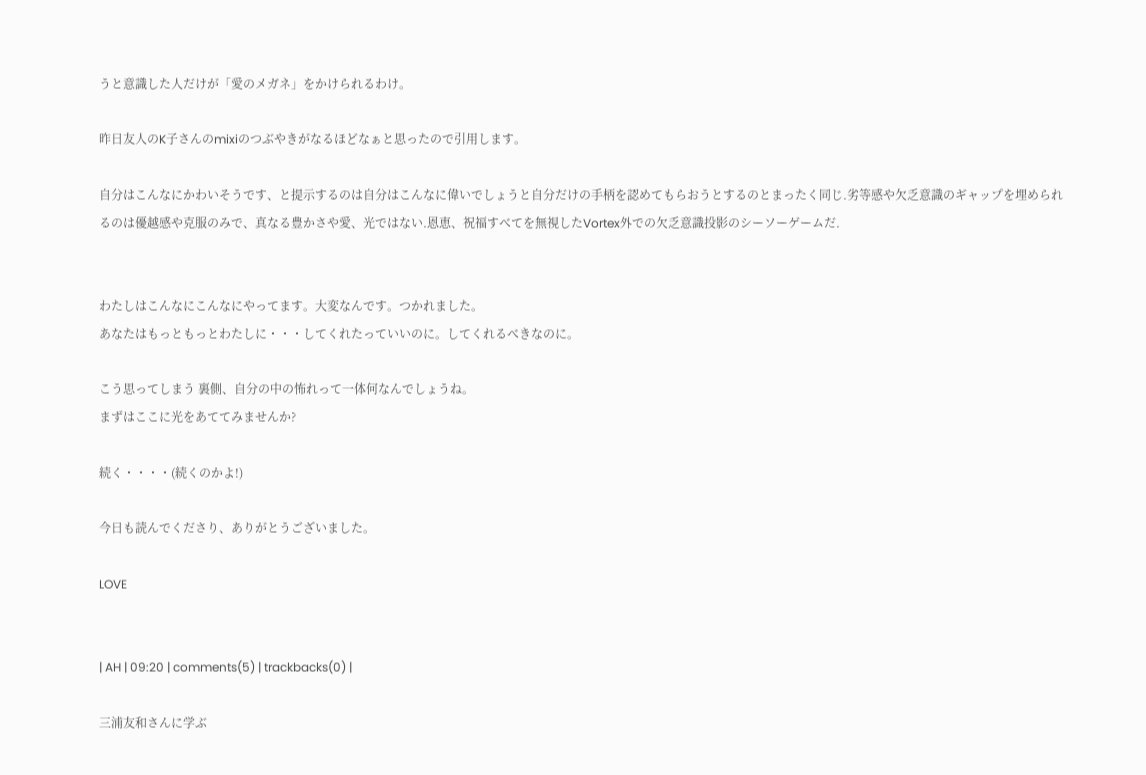うと意識した人だけが「愛のメガネ」をかけられるわけ。

昨日友人のK子さんのmixiのつぶやきがなるほどなぁと思ったので引用します。

自分はこんなにかわいそうです、と提示するのは自分はこんなに偉いでしょうと自分だけの手柄を認めてもらおうとするのとまったく同じ.劣等感や欠乏意識のギャップを埋められるのは優越感や克服のみで、真なる豊かさや愛、光ではない.恩恵、祝福すべてを無視したVortex外での欠乏意識投影のシーソーゲームだ.


わたしはこんなにこんなにやってます。大変なんです。つかれました。
あなたはもっともっとわたしに・・・してくれたっていいのに。してくれるべきなのに。

こう思ってしまう 裏側、自分の中の怖れって一体何なんでしょうね。
まずはここに光をあててみませんか?

続く・・・・(続くのかよ!)

今日も読んでくださり、ありがとうございました。

LOVE


| AH | 09:20 | comments(5) | trackbacks(0) |

三浦友和さんに学ぶ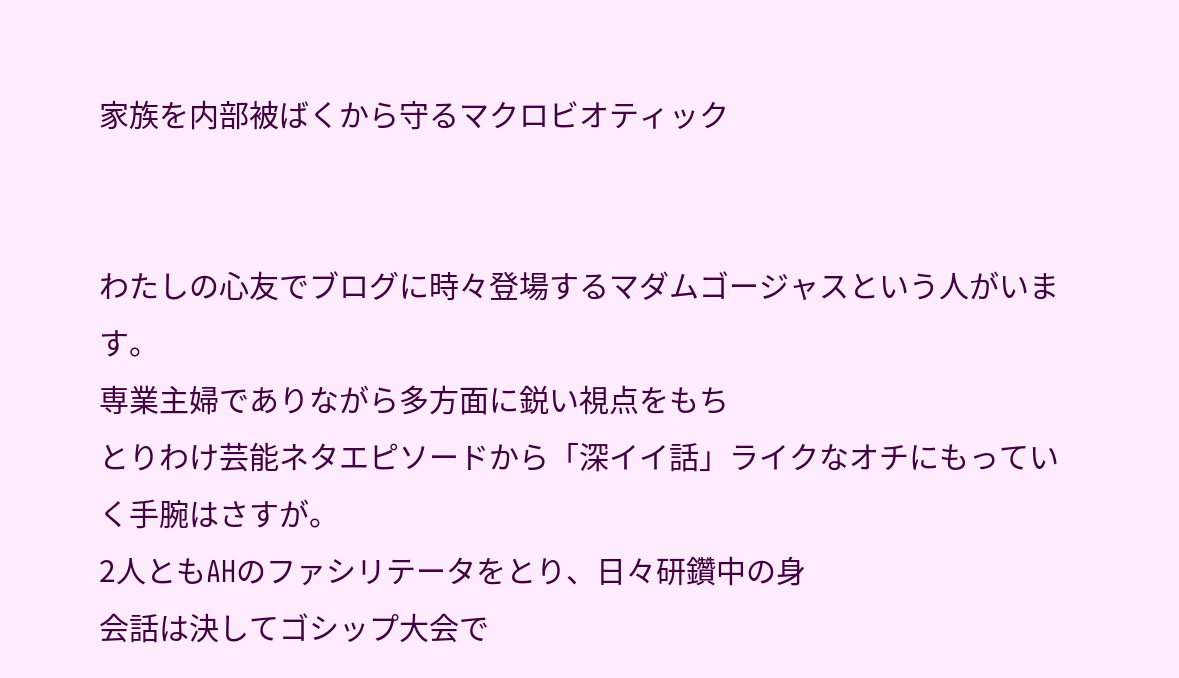家族を内部被ばくから守るマクロビオティック


わたしの心友でブログに時々登場するマダムゴージャスという人がいます。
専業主婦でありながら多方面に鋭い視点をもち
とりわけ芸能ネタエピソードから「深イイ話」ライクなオチにもっていく手腕はさすが。
2人ともAHのファシリテータをとり、日々研鑽中の身
会話は決してゴシップ大会で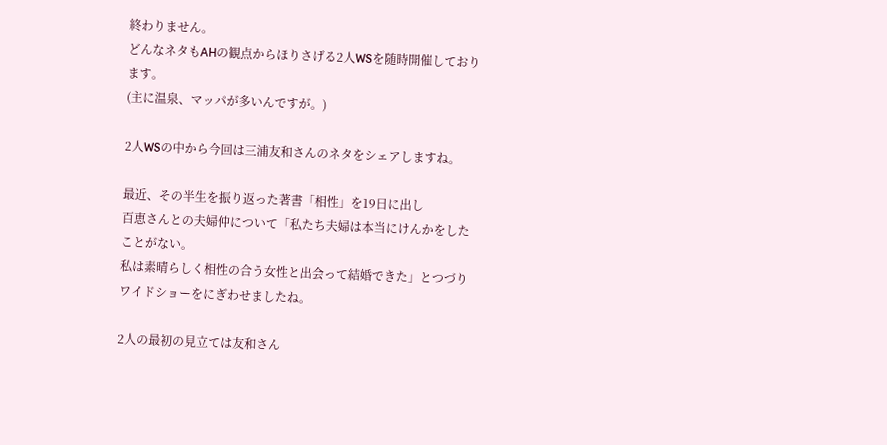終わりません。
どんなネタもAHの観点からほりさげる2人WSを随時開催しております。
(主に温泉、マッパが多いんですが。)

2人WSの中から今回は三浦友和さんのネタをシェアしますね。

最近、その半生を振り返った著書「相性」を19日に出し
百恵さんとの夫婦仲について「私たち夫婦は本当にけんかをしたことがない。
私は素晴らしく相性の合う女性と出会って結婚できた」とつづりワイドショーをにぎわせましたね。

2人の最初の見立ては友和さん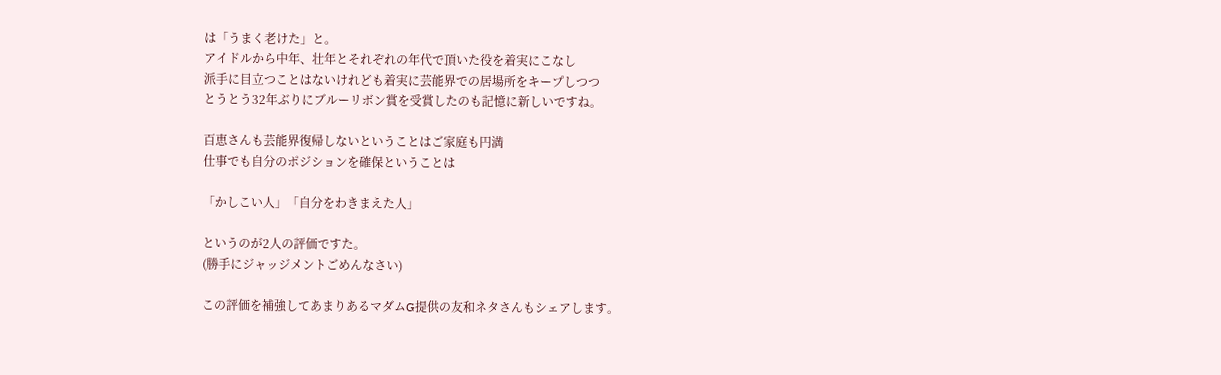は「うまく老けた」と。
アイドルから中年、壮年とそれぞれの年代で頂いた役を着実にこなし
派手に目立つことはないけれども着実に芸能界での居場所をキープしつつ
とうとう32年ぶりにブルーリボン賞を受賞したのも記憶に新しいですね。

百恵さんも芸能界復帰しないということはご家庭も円満
仕事でも自分のポジションを確保ということは

「かしこい人」「自分をわきまえた人」

というのが2人の評価ですた。
(勝手にジャッジメントごめんなさい)

この評価を補強してあまりあるマダムG提供の友和ネタさんもシェアします。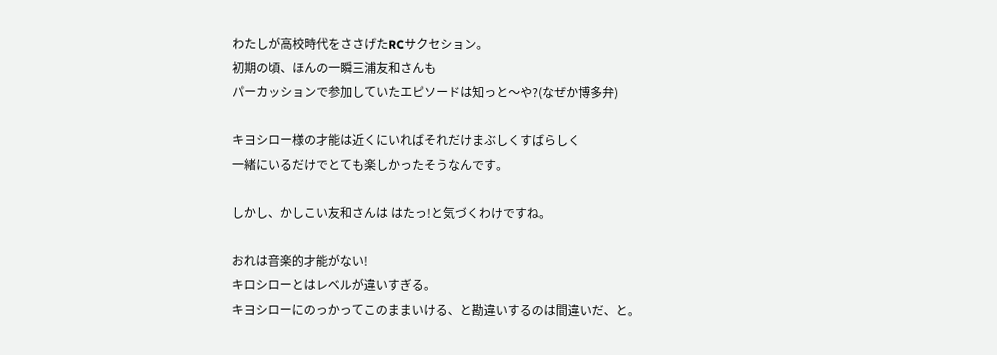わたしが高校時代をささげたRCサクセション。
初期の頃、ほんの一瞬三浦友和さんも
パーカッションで参加していたエピソードは知っと〜や?(なぜか博多弁)

キヨシロー様の才能は近くにいればそれだけまぶしくすばらしく
一緒にいるだけでとても楽しかったそうなんです。

しかし、かしこい友和さんは はたっ!と気づくわけですね。

おれは音楽的才能がない!
キロシローとはレベルが違いすぎる。
キヨシローにのっかってこのままいける、と勘違いするのは間違いだ、と。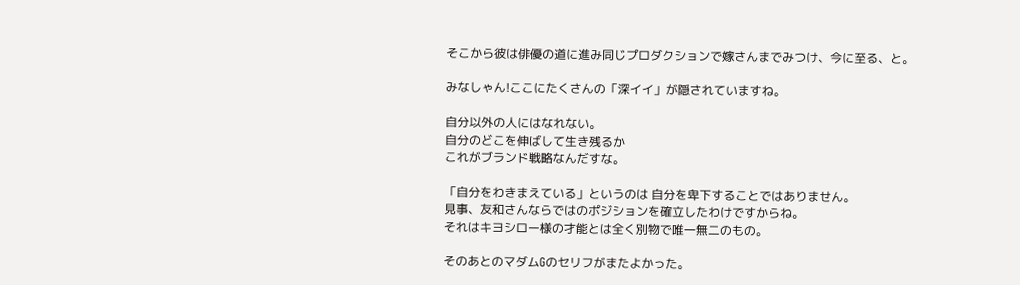そこから彼は俳優の道に進み同じプロダクションで嫁さんまでみつけ、今に至る、と。

みなしゃん!ここにたくさんの「深イイ」が隠されていますね。

自分以外の人にはなれない。
自分のどこを伸ばして生き残るか
これがブランド戦略なんだすな。

「自分をわきまえている」というのは 自分を卑下することではありません。
見事、友和さんならではのポジションを確立したわけですからね。
それはキヨシロー様の才能とは全く別物で唯一無二のもの。

そのあとのマダムGのセリフがまたよかった。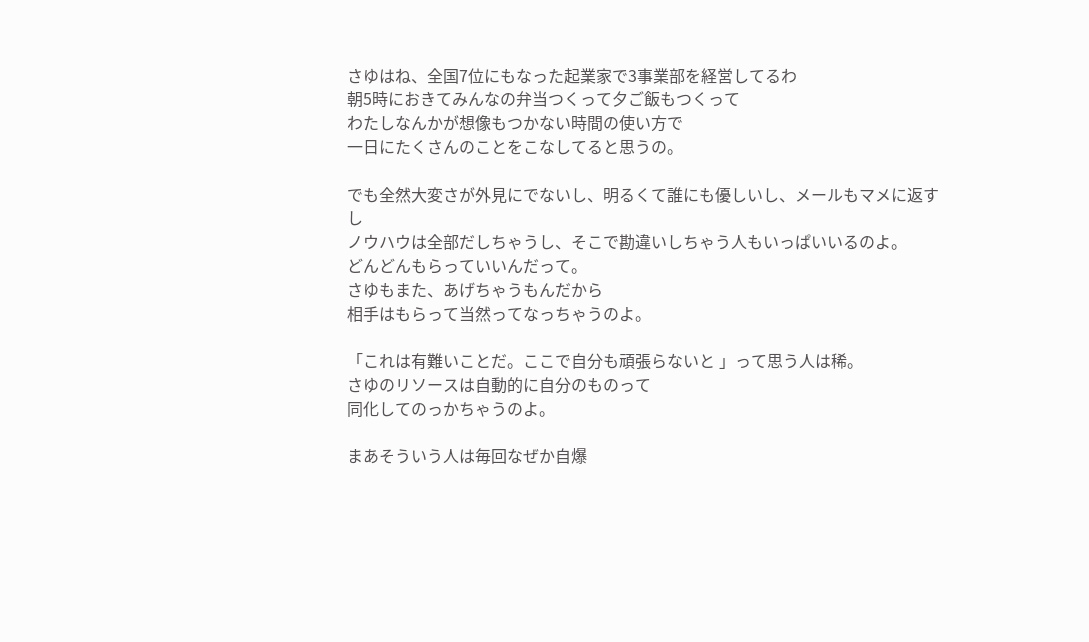さゆはね、全国7位にもなった起業家で3事業部を経営してるわ
朝5時におきてみんなの弁当つくって夕ご飯もつくって
わたしなんかが想像もつかない時間の使い方で
一日にたくさんのことをこなしてると思うの。

でも全然大変さが外見にでないし、明るくて誰にも優しいし、メールもマメに返すし
ノウハウは全部だしちゃうし、そこで勘違いしちゃう人もいっぱいいるのよ。
どんどんもらっていいんだって。
さゆもまた、あげちゃうもんだから
相手はもらって当然ってなっちゃうのよ。

「これは有難いことだ。ここで自分も頑張らないと 」って思う人は稀。
さゆのリソースは自動的に自分のものって
同化してのっかちゃうのよ。

まあそういう人は毎回なぜか自爆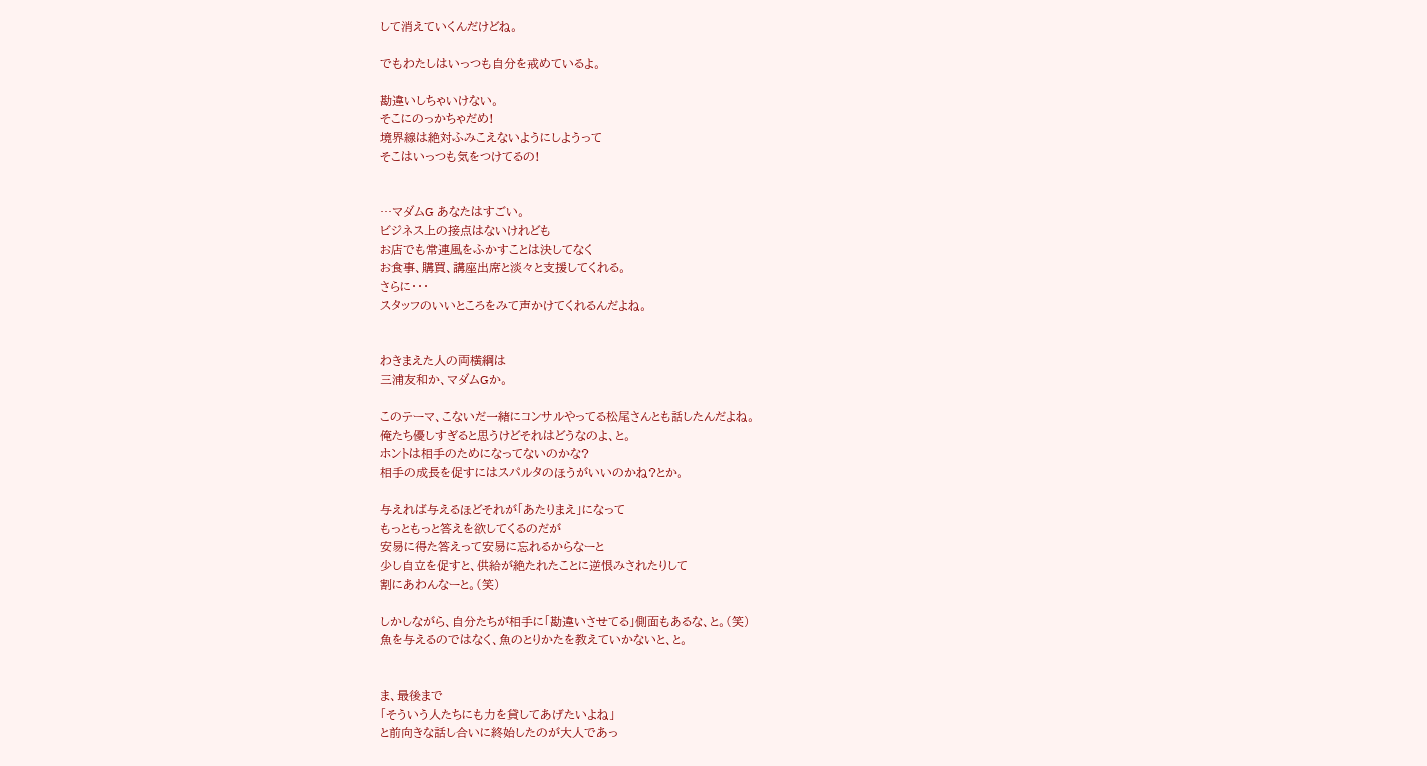して消えていくんだけどね。

でもわたしはいっつも自分を戒めているよ。

勘違いしちゃいけない。
そこにのっかちゃだめ!
境界線は絶対ふみこえないようにしようって
そこはいっつも気をつけてるの!


…マダムG あなたはすごい。
ビジネス上の接点はないけれども
お店でも常連風をふかすことは決してなく
お食事、購買、講座出席と淡々と支援してくれる。
さらに・・・
スタッフのいいところをみて声かけてくれるんだよね。


わきまえた人の両横綱は
三浦友和か、マダムGか。

このテーマ、こないだ一緒にコンサルやってる松尾さんとも話したんだよね。
俺たち優しすぎると思うけどそれはどうなのよ、と。
ホントは相手のためになってないのかな?
相手の成長を促すにはスパルタのほうがいいのかね?とか。

与えれば与えるほどそれが「あたりまえ」になって
もっともっと答えを欲してくるのだが
安易に得た答えって安易に忘れるからなーと
少し自立を促すと、供給が絶たれたことに逆恨みされたりして
割にあわんなーと。(笑)

しかしながら、自分たちが相手に「勘違いさせてる」側面もあるな、と。(笑)
魚を与えるのではなく、魚のとりかたを教えていかないと、と。


ま、最後まで
「そういう人たちにも力を貸してあげたいよね」
と前向きな話し合いに終始したのが大人であっ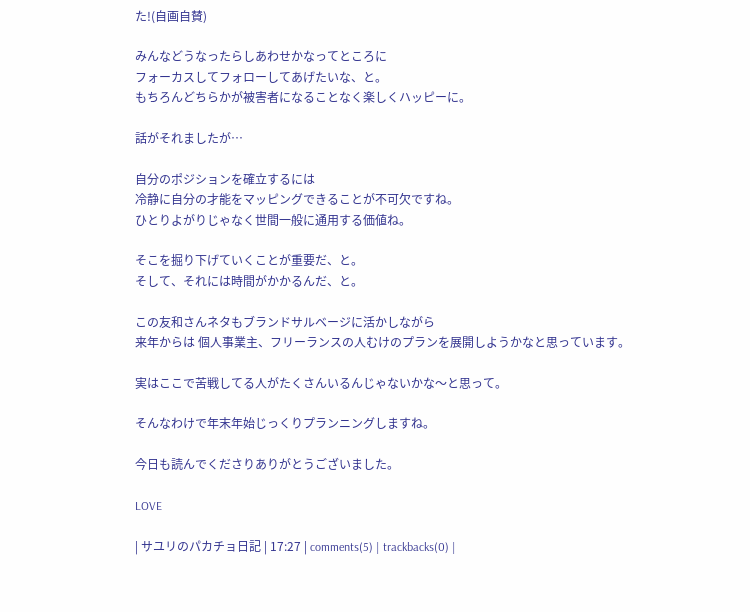た!(自画自賛)

みんなどうなったらしあわせかなってところに
フォーカスしてフォローしてあげたいな、と。
もちろんどちらかが被害者になることなく楽しくハッピーに。

話がそれましたが…

自分のポジションを確立するには
冷静に自分の才能をマッピングできることが不可欠ですね。
ひとりよがりじゃなく世間一般に通用する価値ね。

そこを掘り下げていくことが重要だ、と。
そして、それには時間がかかるんだ、と。

この友和さんネタもブランドサルベージに活かしながら
来年からは 個人事業主、フリーランスの人むけのプランを展開しようかなと思っています。

実はここで苦戦してる人がたくさんいるんじゃないかな〜と思って。

そんなわけで年末年始じっくりプランニングしますね。

今日も読んでくださりありがとうございました。

LOVE

| サユリのパカチョ日記 | 17:27 | comments(5) | trackbacks(0) |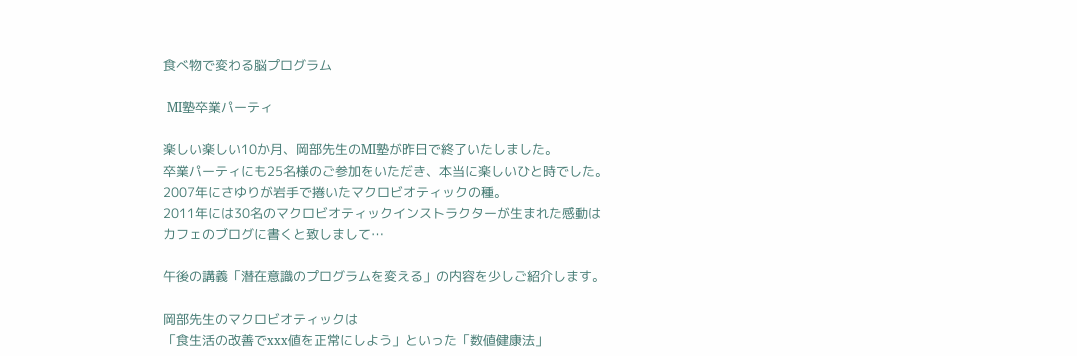食べ物で変わる脳プログラム

 MI塾卒業パーティ

楽しい楽しい10か月、岡部先生のMI塾が昨日で終了いたしました。
卒業パーティにも25名様のご参加をいただき、本当に楽しいひと時でした。
2007年にさゆりが岩手で捲いたマクロビオティックの種。
2011年には30名のマクロビオティックインストラクターが生まれた感動は
カフェのブログに書くと致しまして…

午後の講義「潜在意識のプログラムを変える」の内容を少しご紹介します。

岡部先生のマクロビオティックは
「食生活の改善でxxx値を正常にしよう」といった「数値健康法」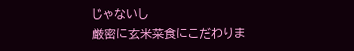じゃないし
厳密に玄米菜食にこだわりま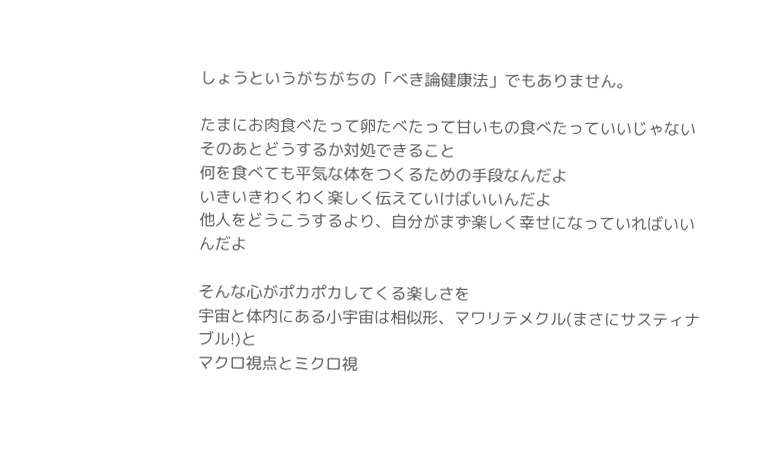しょうというがちがちの「べき論健康法」でもありません。

たまにお肉食べたって卵たべたって甘いもの食べたっていいじゃない
そのあとどうするか対処できること
何を食べても平気な体をつくるための手段なんだよ
いきいきわくわく楽しく伝えていけばいいんだよ
他人をどうこうするより、自分がまず楽しく幸せになっていればいいんだよ

そんな心がポカポカしてくる楽しさを
宇宙と体内にある小宇宙は相似形、マワリテメクル(まさにサスティナブル!)と
マクロ視点とミクロ視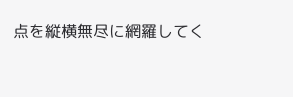点を縦横無尽に網羅してく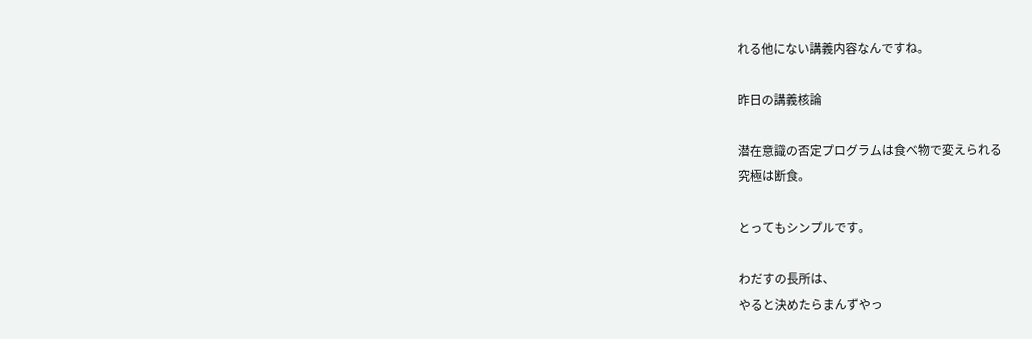れる他にない講義内容なんですね。

昨日の講義核論

潜在意識の否定プログラムは食べ物で変えられる
究極は断食。

とってもシンプルです。

わだすの長所は、
やると決めたらまんずやっ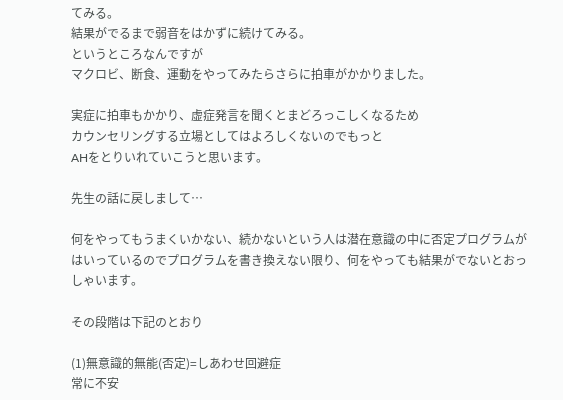てみる。
結果がでるまで弱音をはかずに続けてみる。
というところなんですが
マクロビ、断食、運動をやってみたらさらに拍車がかかりました。

実症に拍車もかかり、虚症発言を聞くとまどろっこしくなるため
カウンセリングする立場としてはよろしくないのでもっと
AHをとりいれていこうと思います。

先生の話に戻しまして…

何をやってもうまくいかない、続かないという人は潜在意識の中に否定プログラムがはいっているのでプログラムを書き換えない限り、何をやっても結果がでないとおっしゃいます。

その段階は下記のとおり

(1)無意識的無能(否定)=しあわせ回避症
常に不安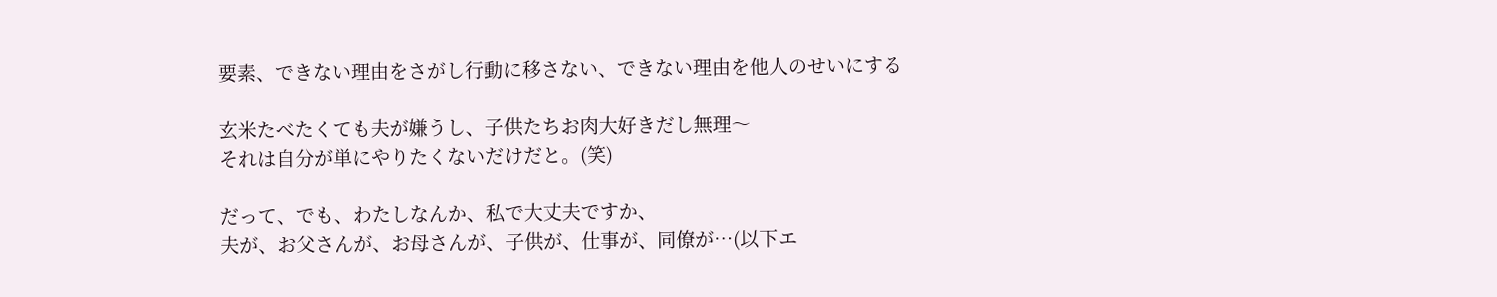要素、できない理由をさがし行動に移さない、できない理由を他人のせいにする

玄米たべたくても夫が嫌うし、子供たちお肉大好きだし無理〜
それは自分が単にやりたくないだけだと。(笑)

だって、でも、わたしなんか、私で大丈夫ですか、
夫が、お父さんが、お母さんが、子供が、仕事が、同僚が…(以下エ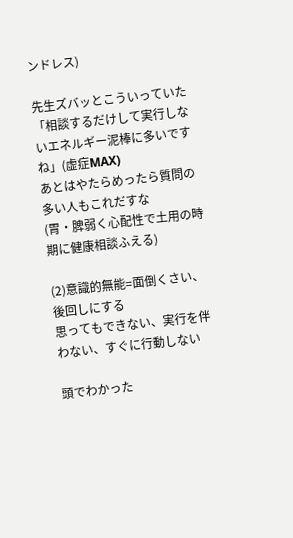ンドレス)

先生ズバッとこういっていた
「相談するだけして実行しないエネルギー泥棒に多いですね」(虚症MAX)
あとはやたらめったら質問の多い人もこれだすな
(胃・脾弱く心配性で土用の時期に健康相談ふえる)

(2)意識的無能=面倒くさい、後回しにする
思ってもできない、実行を伴わない、すぐに行動しない

頭でわかった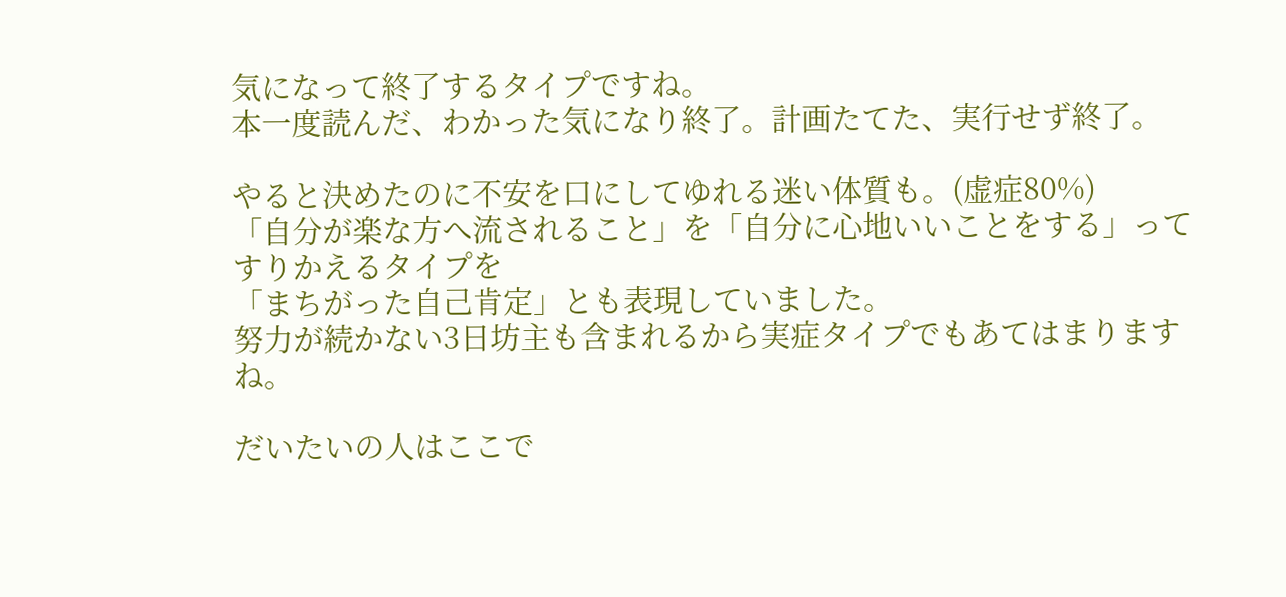気になって終了するタイプですね。
本一度読んだ、わかった気になり終了。計画たてた、実行せず終了。

やると決めたのに不安を口にしてゆれる迷い体質も。(虚症80%)
「自分が楽な方へ流されること」を「自分に心地いいことをする」ってすりかえるタイプを
「まちがった自己肯定」とも表現していました。
努力が続かない3日坊主も含まれるから実症タイプでもあてはまりますね。

だいたいの人はここで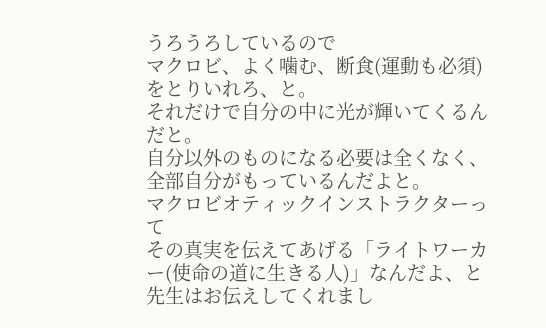うろうろしているので
マクロビ、よく噛む、断食(運動も必須)をとりいれろ、と。
それだけで自分の中に光が輝いてくるんだと。
自分以外のものになる必要は全くなく、全部自分がもっているんだよと。
マクロビオティックインストラクターって
その真実を伝えてあげる「ライトワーカー(使命の道に生きる人)」なんだよ、と
先生はお伝えしてくれまし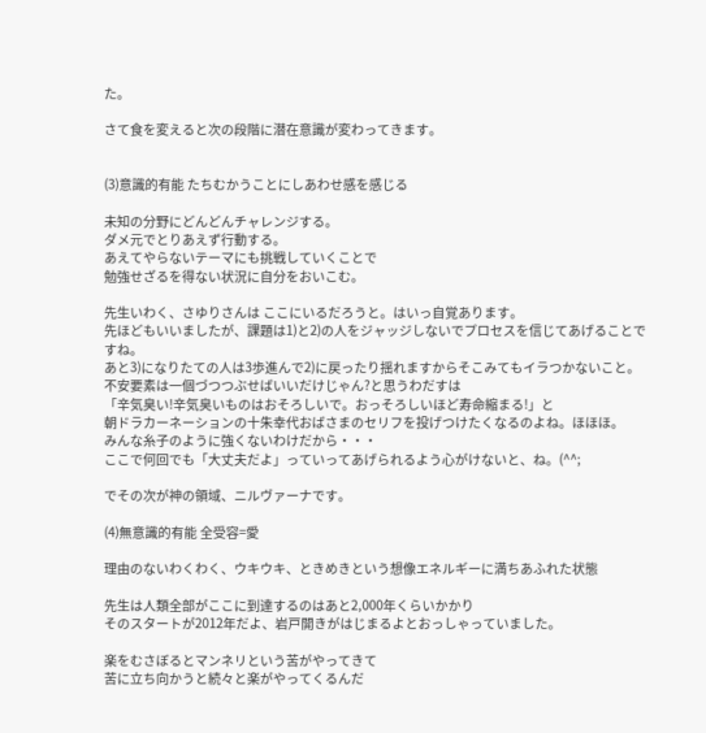た。

さて食を変えると次の段階に潜在意識が変わってきます。


(3)意識的有能 たちむかうことにしあわせ感を感じる

未知の分野にどんどんチャレンジする。
ダメ元でとりあえず行動する。
あえてやらないテーマにも挑戦していくことで
勉強せざるを得ない状況に自分をおいこむ。

先生いわく、さゆりさんは ここにいるだろうと。はいっ自覚あります。
先ほどもいいましたが、課題は1)と2)の人をジャッジしないでプロセスを信じてあげることですね。
あと3)になりたての人は3歩進んで2)に戻ったり揺れますからそこみてもイラつかないこと。
不安要素は一個づつつぶせばいいだけじゃん?と思うわだすは
「辛気臭い!辛気臭いものはおそろしいで。おっそろしいほど寿命縮まる!」と
朝ドラカーネーションの十朱幸代おばさまのセリフを投げつけたくなるのよね。ほほほ。
みんな糸子のように強くないわけだから・・・
ここで何回でも「大丈夫だよ」っていってあげられるよう心がけないと、ね。(^^;

でその次が神の領域、ニルヴァーナです。

(4)無意識的有能 全受容=愛

理由のないわくわく、ウキウキ、ときめきという想像エネルギーに満ちあふれた状態

先生は人類全部がここに到達するのはあと2,000年くらいかかり
そのスタートが2012年だよ、岩戸開きがはじまるよとおっしゃっていました。

楽をむさぼるとマンネリという苦がやってきて
苦に立ち向かうと続々と楽がやってくるんだ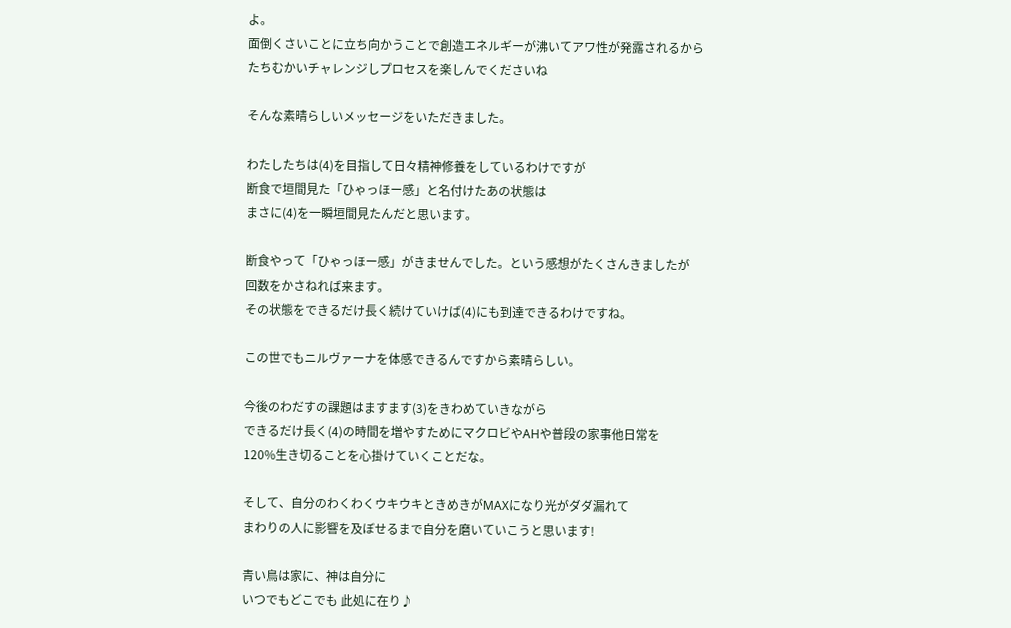よ。
面倒くさいことに立ち向かうことで創造エネルギーが沸いてアワ性が発露されるから
たちむかいチャレンジしプロセスを楽しんでくださいね

そんな素晴らしいメッセージをいただきました。

わたしたちは(4)を目指して日々精神修養をしているわけですが
断食で垣間見た「ひゃっほー感」と名付けたあの状態は
まさに(4)を一瞬垣間見たんだと思います。

断食やって「ひゃっほー感」がきませんでした。という感想がたくさんきましたが
回数をかさねれば来ます。
その状態をできるだけ長く続けていけば(4)にも到達できるわけですね。

この世でもニルヴァーナを体感できるんですから素晴らしい。

今後のわだすの課題はますます(3)をきわめていきながら
できるだけ長く(4)の時間を増やすためにマクロビやAHや普段の家事他日常を
120%生き切ることを心掛けていくことだな。

そして、自分のわくわくウキウキときめきがMAXになり光がダダ漏れて
まわりの人に影響を及ぼせるまで自分を磨いていこうと思います!

青い鳥は家に、神は自分に
いつでもどこでも 此処に在り♪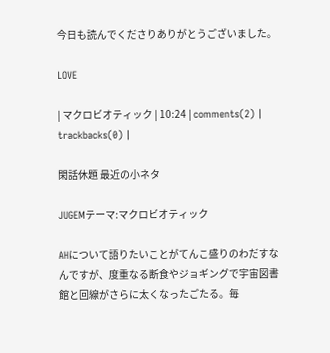今日も読んでくださりありがとうございました。

LOVE

| マクロビオティック | 10:24 | comments(2) | trackbacks(0) |

閑話休題 最近の小ネタ

JUGEMテーマ:マクロビオティック

AHについて語りたいことがてんこ盛りのわだすなんですが、度重なる断食やジョギングで宇宙図書館と回線がさらに太くなったごたる。毎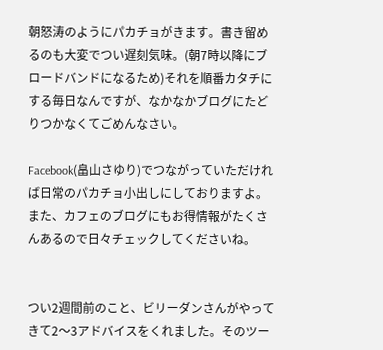朝怒涛のようにパカチョがきます。書き留めるのも大変でつい遅刻気味。(朝7時以降にブロードバンドになるため)それを順番カタチにする毎日なんですが、なかなかブログにたどりつかなくてごめんなさい。

Facebook(畠山さゆり)でつながっていただければ日常のパカチョ小出しにしておりますよ。
また、カフェのブログにもお得情報がたくさんあるので日々チェックしてくださいね。


つい2週間前のこと、ビリーダンさんがやってきて2〜3アドバイスをくれました。そのツー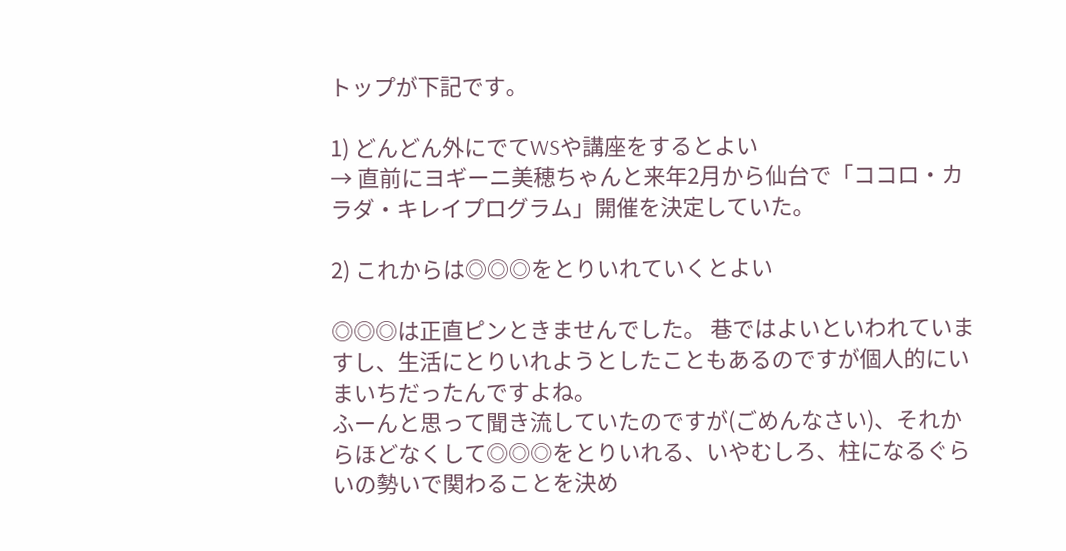トップが下記です。

1) どんどん外にでてWSや講座をするとよい
→ 直前にヨギーニ美穂ちゃんと来年2月から仙台で「ココロ・カラダ・キレイプログラム」開催を決定していた。

2) これからは◎◎◎をとりいれていくとよい

◎◎◎は正直ピンときませんでした。 巷ではよいといわれていますし、生活にとりいれようとしたこともあるのですが個人的にいまいちだったんですよね。
ふーんと思って聞き流していたのですが(ごめんなさい)、それからほどなくして◎◎◎をとりいれる、いやむしろ、柱になるぐらいの勢いで関わることを決め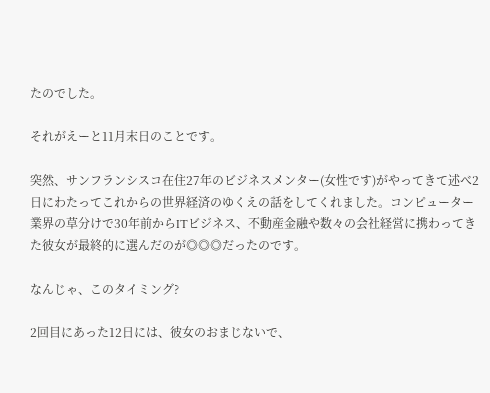たのでした。

それがえーと11月末日のことです。

突然、サンフランシスコ在住27年のビジネスメンター(女性です)がやってきて述べ2日にわたってこれからの世界経済のゆくえの話をしてくれました。コンピューター業界の草分けで30年前からITビジネス、不動産金融や数々の会社経営に携わってきた彼女が最終的に選んだのが◎◎◎だったのです。

なんじゃ、このタイミング?

2回目にあった12日には、彼女のおまじないで、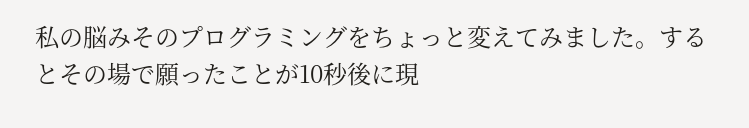私の脳みそのプログラミングをちょっと変えてみました。するとその場で願ったことが10秒後に現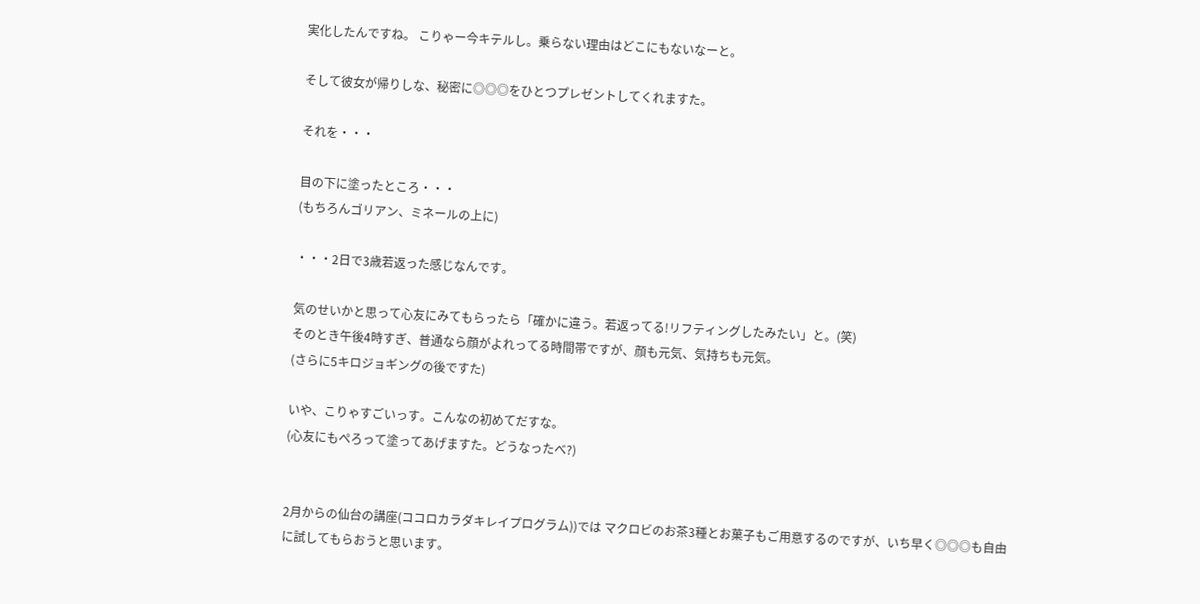実化したんですね。 こりゃー今キテルし。乗らない理由はどこにもないなーと。

そして彼女が帰りしな、秘密に◎◎◎をひとつプレゼントしてくれますた。

それを・・・

目の下に塗ったところ・・・
(もちろんゴリアン、ミネールの上に)

・・・2日で3歳若返った感じなんです。

気のせいかと思って心友にみてもらったら「確かに違う。若返ってる!リフティングしたみたい」と。(笑)
そのとき午後4時すぎ、普通なら顔がよれってる時間帯ですが、顔も元気、気持ちも元気。
(さらに5キロジョギングの後ですた)

いや、こりゃすごいっす。こんなの初めてだすな。
(心友にもぺろって塗ってあげますた。どうなったべ?)


2月からの仙台の講座(ココロカラダキレイプログラム))では マクロビのお茶3種とお菓子もご用意するのですが、いち早く◎◎◎も自由に試してもらおうと思います。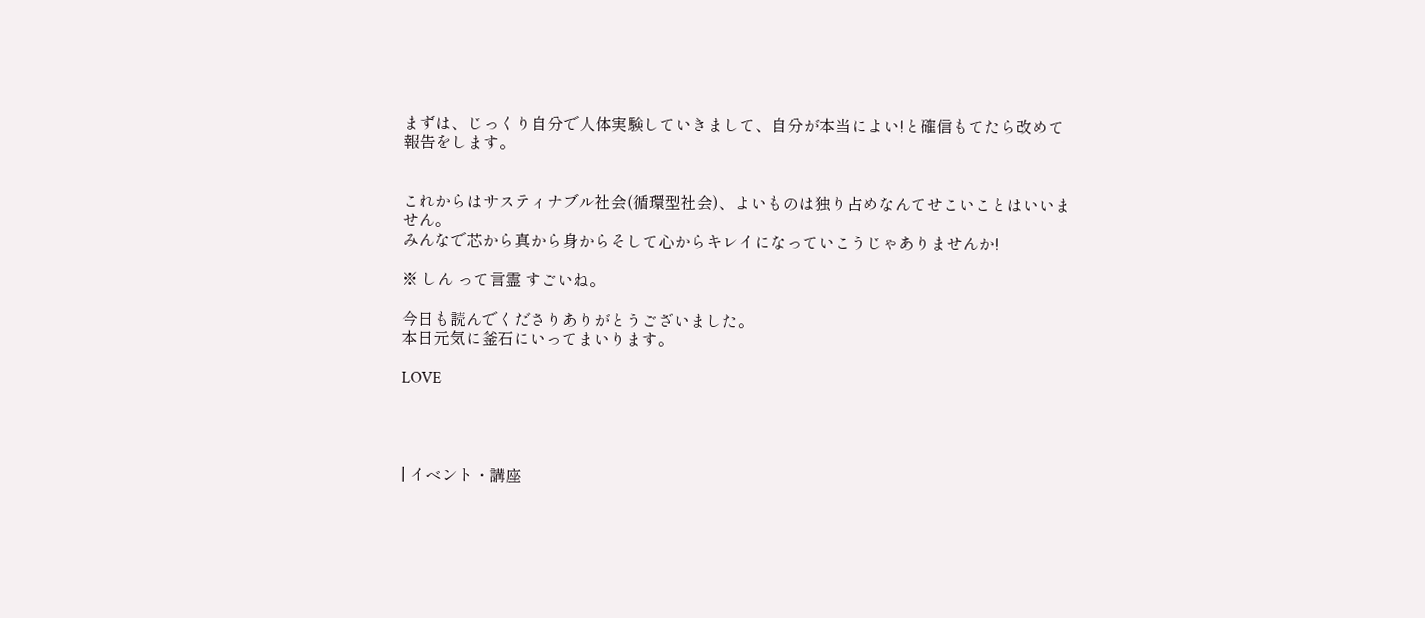まずは、じっくり自分で人体実験していきまして、自分が本当によい!と確信もてたら改めて報告をします。


これからはサスティナブル社会(循環型社会)、よいものは独り占めなんてせこいことはいいません。
みんなで芯から真から身からそして心からキレイになっていこうじゃありませんか!

※ しん って言霊 すごいね。

今日も読んでくださりありがとうございました。
本日元気に釜石にいってまいります。

LOVE




| イベント・講座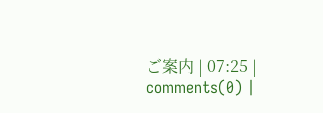ご案内 | 07:25 | comments(0) |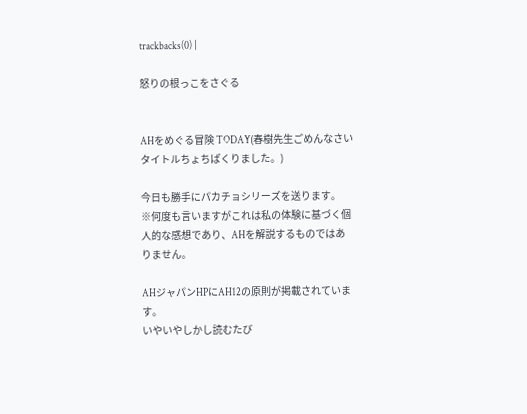trackbacks(0) |

怒りの根っこをさぐる


AHをめぐる冒険 TODAY(春樹先生ごめんなさい タイトルちょちぱくりました。)

今日も勝手にパカチョシリーズを送ります。
※何度も言いますがこれは私の体験に基づく個人的な感想であり、AHを解説するものではありません。

AHジャパンHPにAH12の原則が掲載されています。
いやいやしかし読むたび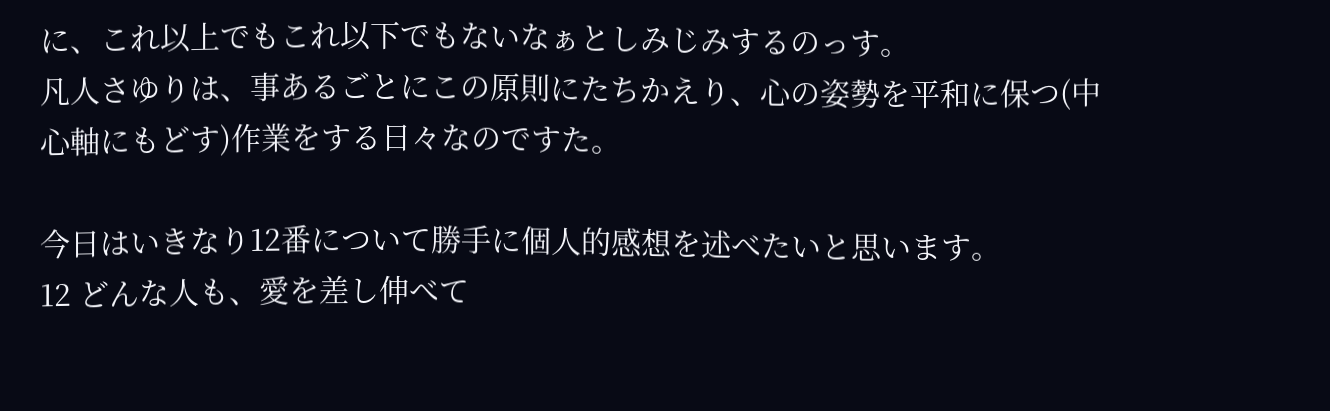に、これ以上でもこれ以下でもないなぁとしみじみするのっす。
凡人さゆりは、事あるごとにこの原則にたちかえり、心の姿勢を平和に保つ(中心軸にもどす)作業をする日々なのですた。

今日はいきなり12番について勝手に個人的感想を述べたいと思います。
12 どんな人も、愛を差し伸べて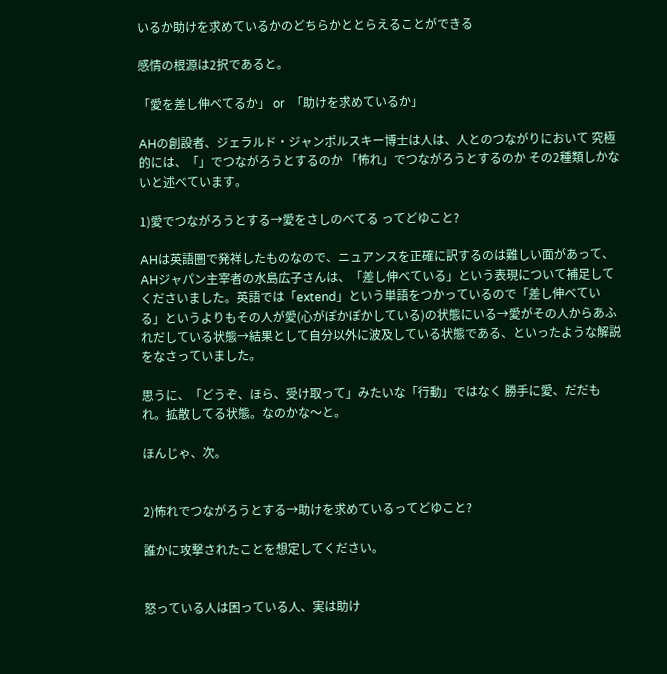いるか助けを求めているかのどちらかととらえることができる

感情の根源は2択であると。

「愛を差し伸べてるか」 or  「助けを求めているか」

AHの創設者、ジェラルド・ジャンポルスキー博士は人は、人とのつながりにおいて 究極的には、「」でつながろうとするのか 「怖れ」でつながろうとするのか その2種類しかないと述べています。

1)愛でつながろうとする→愛をさしのべてる ってどゆこと?

AHは英語圏で発祥したものなので、ニュアンスを正確に訳するのは難しい面があって、AHジャパン主宰者の水島広子さんは、「差し伸べている」という表現について補足してくださいました。英語では「extend」という単語をつかっているので「差し伸べている」というよりもその人が愛(心がぽかぽかしている)の状態にいる→愛がその人からあふれだしている状態→結果として自分以外に波及している状態である、といったような解説をなさっていました。

思うに、「どうぞ、ほら、受け取って」みたいな「行動」ではなく 勝手に愛、だだもれ。拡散してる状態。なのかな〜と。

ほんじゃ、次。


2)怖れでつながろうとする→助けを求めているってどゆこと?

誰かに攻撃されたことを想定してください。


怒っている人は困っている人、実は助け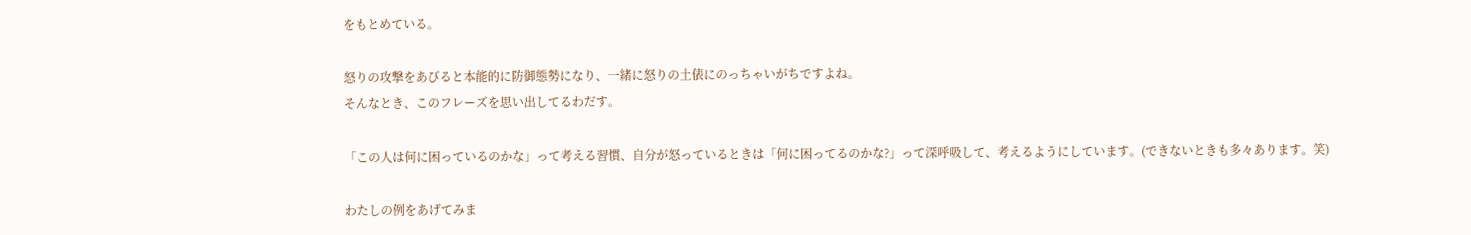をもとめている。

怒りの攻撃をあびると本能的に防御態勢になり、一緒に怒りの土俵にのっちゃいがちですよね。
そんなとき、このフレーズを思い出してるわだす。

「この人は何に困っているのかな」って考える習慣、自分が怒っているときは「何に困ってるのかな?」って深呼吸して、考えるようにしています。(できないときも多々あります。笑)

わたしの例をあげてみま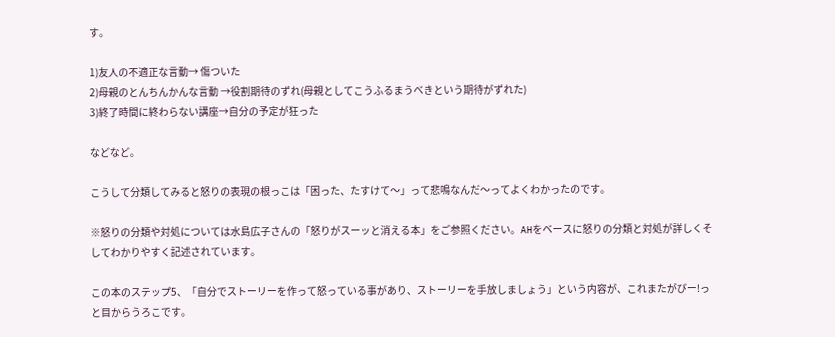す。

1)友人の不適正な言動→ 傷ついた
2)母親のとんちんかんな言動 →役割期待のずれ(母親としてこうふるまうべきという期待がずれた)
3)終了時間に終わらない講座→自分の予定が狂った

などなど。

こうして分類してみると怒りの表現の根っこは「困った、たすけて〜」って悲鳴なんだ〜ってよくわかったのです。

※怒りの分類や対処については水島広子さんの「怒りがスーッと消える本」をご参照ください。AHをベースに怒りの分類と対処が詳しくそしてわかりやすく記述されています。

この本のステップ5、「自分でストーリーを作って怒っている事があり、ストーリーを手放しましょう」という内容が、これまたがびー!っと目からうろこです。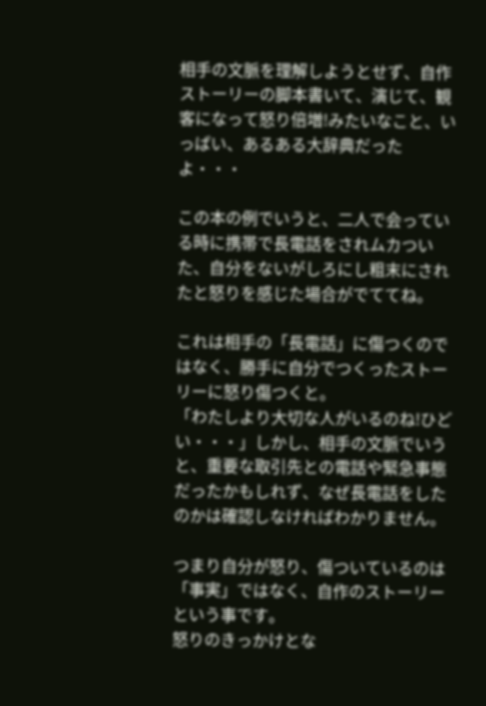相手の文脈を理解しようとせず、自作ストーリーの脚本書いて、演じて、観客になって怒り倍増!みたいなこと、いっぱい、あるある大辞典だったよ・・・

この本の例でいうと、二人で会っている時に携帯で長電話をされムカついた、自分をないがしろにし粗末にされたと怒りを感じた場合がでててね。

これは相手の「長電話」に傷つくのではなく、勝手に自分でつくったストーリーに怒り傷つくと。
「わたしより大切な人がいるのね!ひどい・・・」しかし、相手の文脈でいうと、重要な取引先との電話や緊急事態だったかもしれず、なぜ長電話をしたのかは確認しなければわかりません。

つまり自分が怒り、傷ついているのは「事実」ではなく、自作のストーリーという事です。
怒りのきっかけとな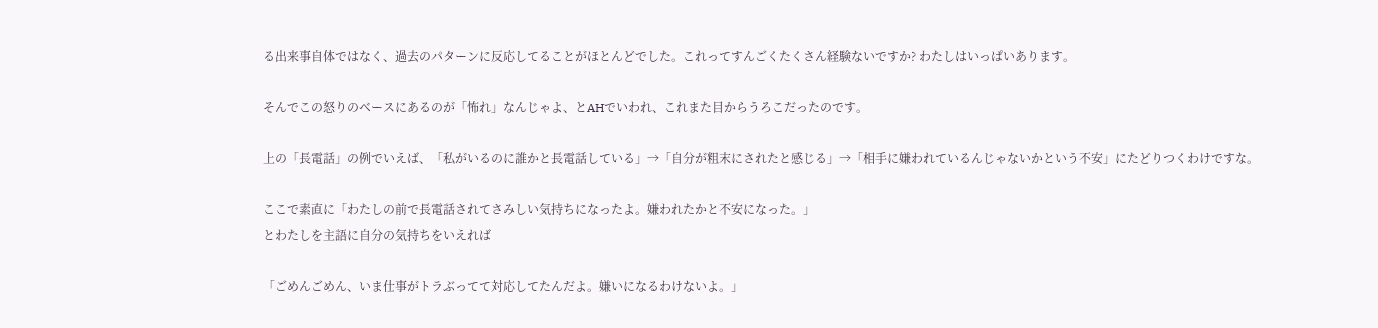る出来事自体ではなく、過去のパターンに反応してることがほとんどでした。これってすんごくたくさん経験ないですか? わたしはいっぱいあります。

そんでこの怒りのベースにあるのが「怖れ」なんじゃよ、とAHでいわれ、これまた目からうろこだったのです。

上の「長電話」の例でいえば、「私がいるのに誰かと長電話している」→「自分が粗末にされたと感じる」→「相手に嫌われているんじゃないかという不安」にたどりつくわけですな。

ここで素直に「わたしの前で長電話されてさみしい気持ちになったよ。嫌われたかと不安になった。」
とわたしを主語に自分の気持ちをいえれば

「ごめんごめん、いま仕事がトラぶってて対応してたんだよ。嫌いになるわけないよ。」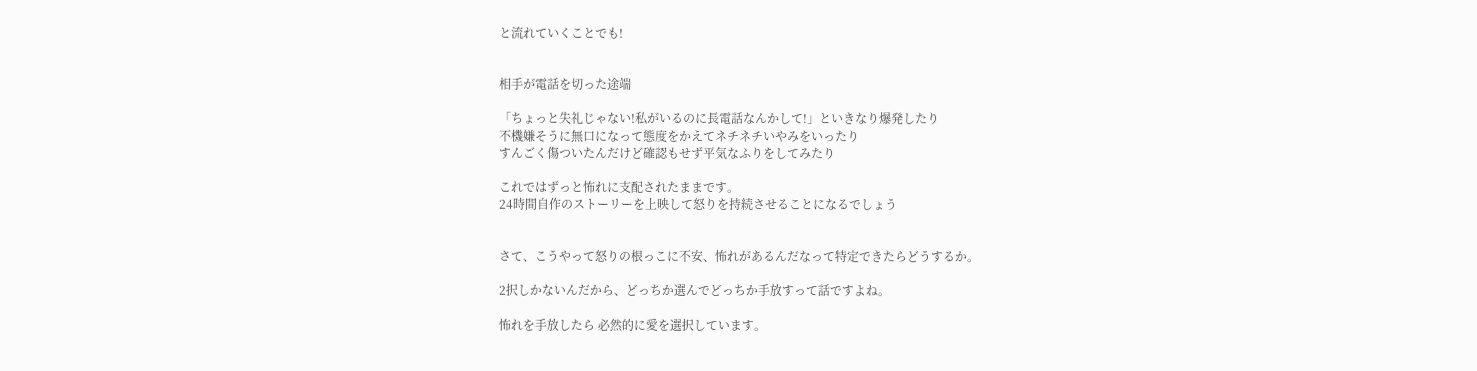と流れていくことでも!


相手が電話を切った途端

「ちょっと失礼じゃない!私がいるのに長電話なんかして!」といきなり爆発したり
不機嫌そうに無口になって態度をかえてネチネチいやみをいったり
すんごく傷ついたんだけど確認もせず平気なふりをしてみたり

これではずっと怖れに支配されたままです。
24時間自作のストーリーを上映して怒りを持続させることになるでしょう


さて、こうやって怒りの根っこに不安、怖れがあるんだなって特定できたらどうするか。

2択しかないんだから、どっちか選んでどっちか手放すって話ですよね。

怖れを手放したら 必然的に愛を選択しています。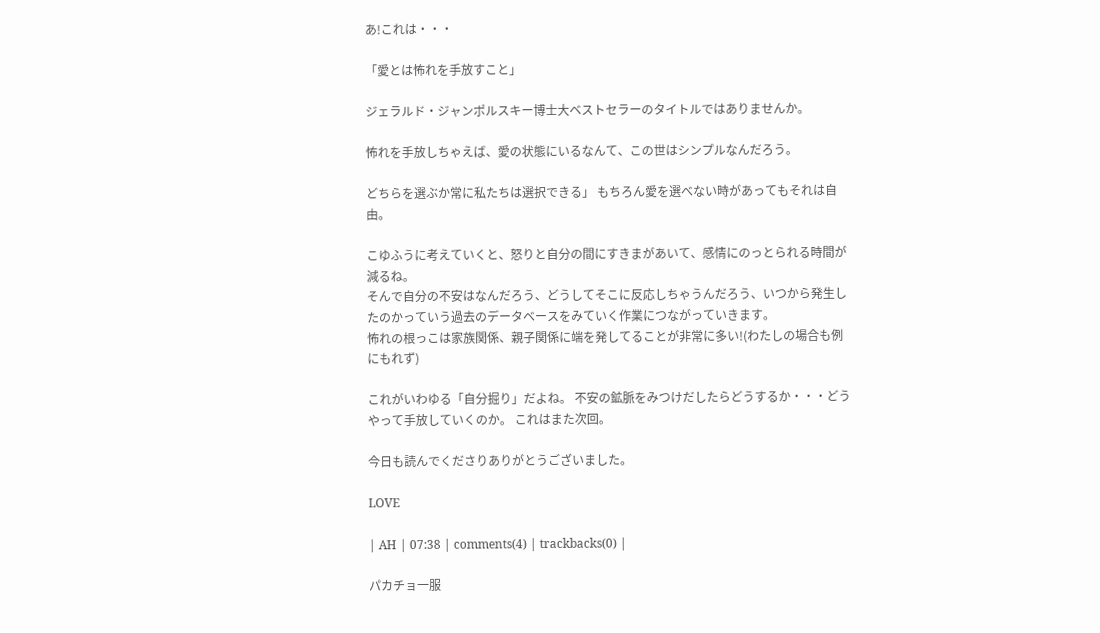あ!これは・・・

「愛とは怖れを手放すこと」

ジェラルド・ジャンポルスキー博士大ベストセラーのタイトルではありませんか。

怖れを手放しちゃえば、愛の状態にいるなんて、この世はシンプルなんだろう。

どちらを選ぶか常に私たちは選択できる」 もちろん愛を選べない時があってもそれは自由。

こゆふうに考えていくと、怒りと自分の間にすきまがあいて、感情にのっとられる時間が減るね。
そんで自分の不安はなんだろう、どうしてそこに反応しちゃうんだろう、いつから発生したのかっていう過去のデータベースをみていく作業につながっていきます。
怖れの根っこは家族関係、親子関係に端を発してることが非常に多い!(わたしの場合も例にもれず)

これがいわゆる「自分掘り」だよね。 不安の鉱脈をみつけだしたらどうするか・・・どうやって手放していくのか。 これはまた次回。

今日も読んでくださりありがとうございました。

LOVE

| AH | 07:38 | comments(4) | trackbacks(0) |

パカチョ一服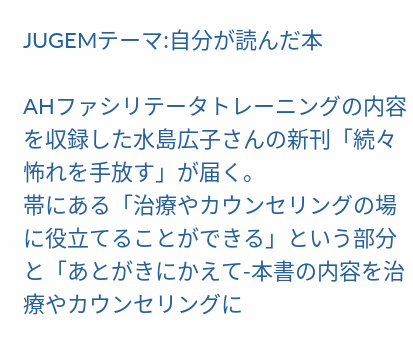JUGEMテーマ:自分が読んだ本

AHファシリテータトレーニングの内容を収録した水島広子さんの新刊「続々怖れを手放す」が届く。
帯にある「治療やカウンセリングの場に役立てることができる」という部分と「あとがきにかえて-本書の内容を治療やカウンセリングに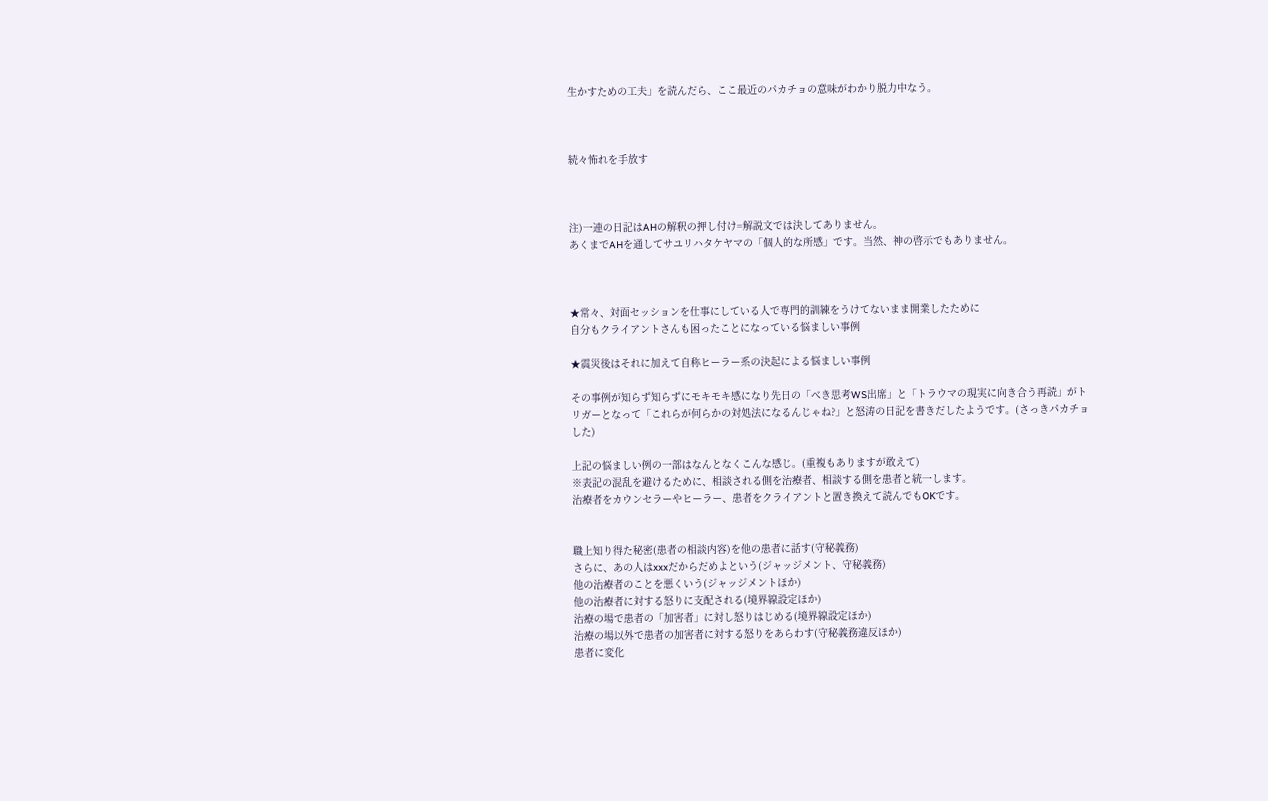生かすための工夫」を読んだら、ここ最近のパカチョの意味がわかり脱力中なう。



続々怖れを手放す



注)一連の日記はAHの解釈の押し付け=解説文では決してありません。
あくまでAHを通してサユリハタケヤマの「個人的な所感」です。当然、神の啓示でもありません。



★常々、対面セッションを仕事にしている人で専門的訓練をうけてないまま開業したために
自分もクライアントさんも困ったことになっている悩ましい事例

★震災後はそれに加えて自称ヒーラー系の決起による悩ましい事例

その事例が知らず知らずにモキモキ感になり先日の「べき思考WS出席」と「トラウマの現実に向き合う再読」がトリガーとなって「これらが何らかの対処法になるんじゃね?」と怒涛の日記を書きだしたようです。(さっきパカチョした)

上記の悩ましい例の一部はなんとなくこんな感じ。(重複もありますが敢えて)
※表記の混乱を避けるために、相談される側を治療者、相談する側を患者と統一します。
治療者をカウンセラーやヒーラー、患者をクライアントと置き換えて読んでもOKです。


職上知り得た秘密(患者の相談内容)を他の患者に話す(守秘義務)
さらに、あの人はxxxだからだめよという(ジャッジメント、守秘義務)
他の治療者のことを悪くいう(ジャッジメントほか)
他の治療者に対する怒りに支配される(境界線設定ほか)
治療の場で患者の「加害者」に対し怒りはじめる(境界線設定ほか)
治療の場以外で患者の加害者に対する怒りをあらわす(守秘義務違反ほか)
患者に変化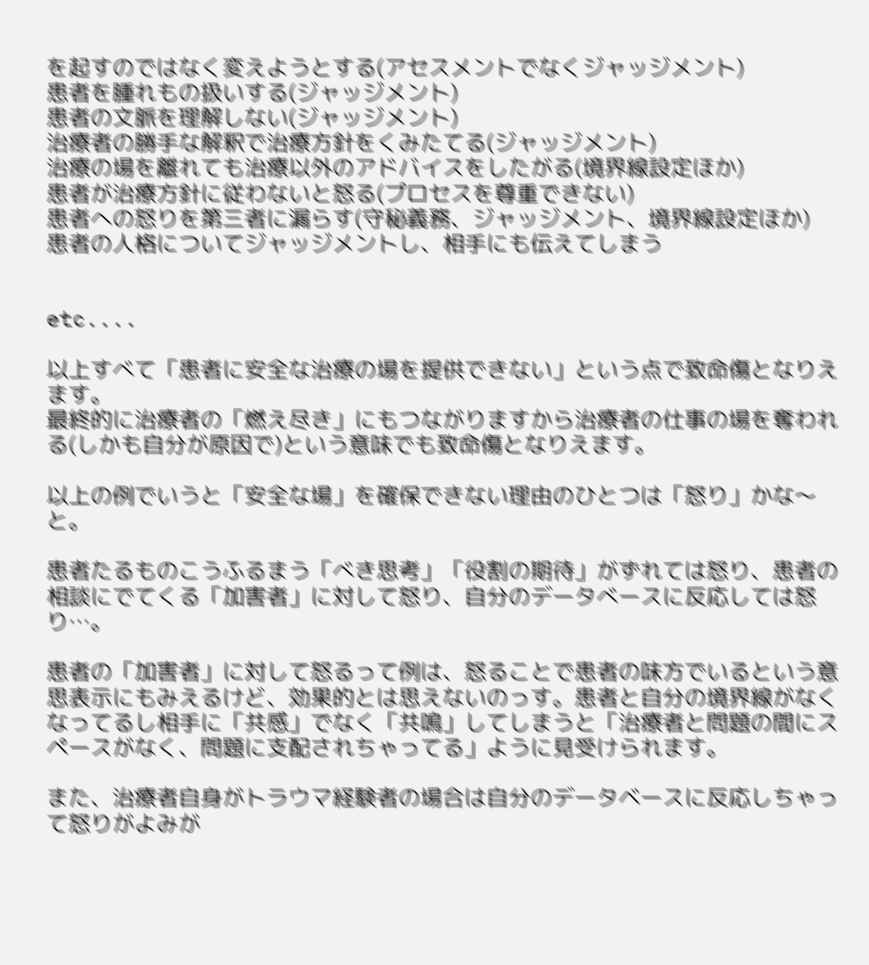を起すのではなく変えようとする(アセスメントでなくジャッジメント)
患者を腫れもの扱いする(ジャッジメント)
患者の文脈を理解しない(ジャッジメント)
治療者の勝手な解釈で治療方針をくみたてる(ジャッジメント)
治療の場を離れても治療以外のアドバイスをしたがる(境界線設定ほか)
患者が治療方針に従わないと怒る(プロセスを尊重できない)
患者への怒りを第三者に漏らす(守秘義務、ジャッジメント、境界線設定ほか)
患者の人格についてジャッジメントし、相手にも伝えてしまう


etc....

以上すべて「患者に安全な治療の場を提供できない」という点で致命傷となりえます。
最終的に治療者の「燃え尽き」にもつながりますから治療者の仕事の場を奪われる(しかも自分が原因で)という意味でも致命傷となりえます。

以上の例でいうと「安全な場」を確保できない理由のひとつは「怒り」かな〜と。

患者たるものこうふるまう「べき思考」「役割の期待」がずれては怒り、患者の相談にでてくる「加害者」に対して怒り、自分のデータべースに反応しては怒り…。

患者の「加害者」に対して怒るって例は、怒ることで患者の味方でいるという意思表示にもみえるけど、効果的とは思えないのっす。患者と自分の境界線がなくなってるし相手に「共感」でなく「共鳴」してしまうと「治療者と問題の間にスペースがなく、問題に支配されちゃってる」ように見受けられます。

また、治療者自身がトラウマ経験者の場合は自分のデータベースに反応しちゃって怒りがよみが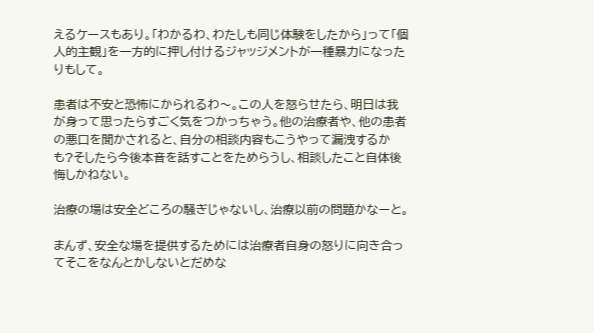えるケースもあり。「わかるわ、わたしも同じ体験をしたから」って「個人的主観」を一方的に押し付けるジャッジメントが一種暴力になったりもして。

患者は不安と恐怖にかられるわ〜。この人を怒らせたら、明日は我が身って思ったらすごく気をつかっちゃう。他の治療者や、他の患者の悪口を聞かされると、自分の相談内容もこうやって漏洩するかも?そしたら今後本音を話すことをためらうし、相談したこと自体後悔しかねない。

治療の場は安全どころの騒ぎじゃないし、治療以前の問題かなーと。

まんず、安全な場を提供するためには治療者自身の怒りに向き合ってそこをなんとかしないとだめな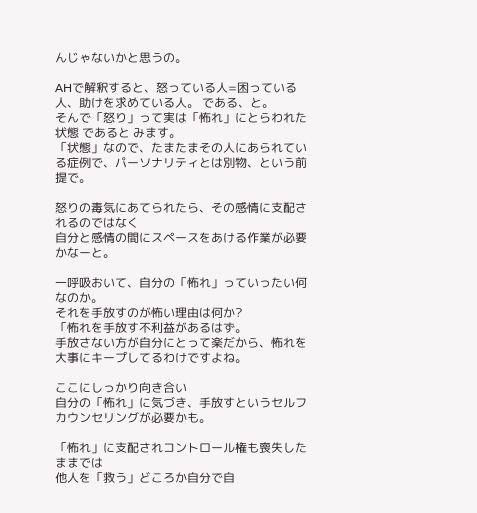んじゃないかと思うの。

AHで解釈すると、怒っている人=困っている人、助けを求めている人。 である、と。
そんで「怒り」って実は「怖れ」にとらわれた状態 であると みます。
「状態」なので、たまたまその人にあられている症例で、パーソナリティとは別物、という前提で。

怒りの毒気にあてられたら、その感情に支配されるのではなく
自分と感情の間にスペースをあける作業が必要かなーと。

一呼吸おいて、自分の「怖れ」っていったい何なのか。
それを手放すのが怖い理由は何か?
「怖れを手放す不利益があるはず。
手放さない方が自分にとって楽だから、怖れを大事にキープしてるわけですよね。

ここにしっかり向き合い
自分の「怖れ」に気づき、手放すというセルフカウンセリングが必要かも。

「怖れ」に支配されコントロール権も喪失したままでは
他人を「救う」どころか自分で自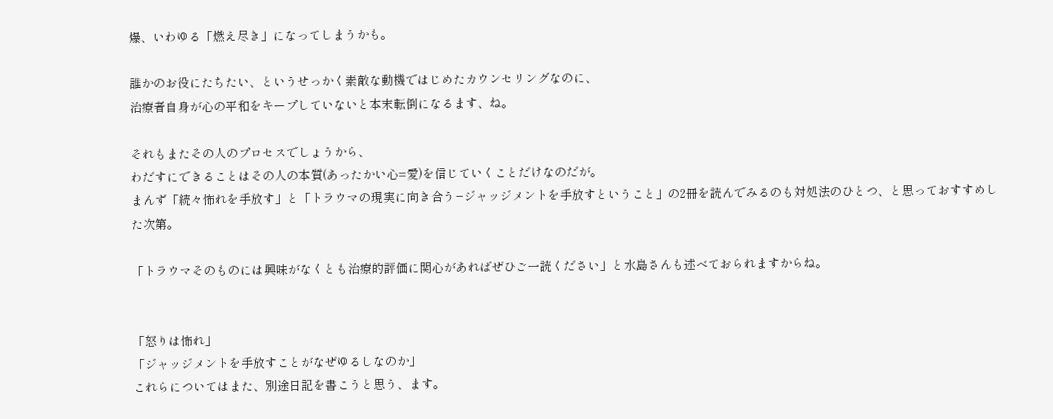爆、いわゆる「燃え尽き」になってしまうかも。

誰かのお役にたちたい、というせっかく素敵な動機ではじめたカウンセリングなのに、
治療者自身が心の平和をキープしていないと本末転倒になるます、ね。

それもまたその人のプロセスでしょうから、
わだすにできることはその人の本質(あったかい心=愛)を信じていくことだけなのだが。
まんず「続々怖れを手放す」と「トラウマの現実に向き合う−ジャッジメントを手放すということ」の2冊を読んでみるのも対処法のひとつ、と思っておすすめした次第。

「トラウマそのものには興味がなくとも治療的評価に関心があればぜひご一読ください」と水島さんも述べておられますからね。


「怒りは怖れ」
「ジャッジメントを手放すことがなぜゆるしなのか」
これらについてはまた、別途日記を書こうと思う、ます。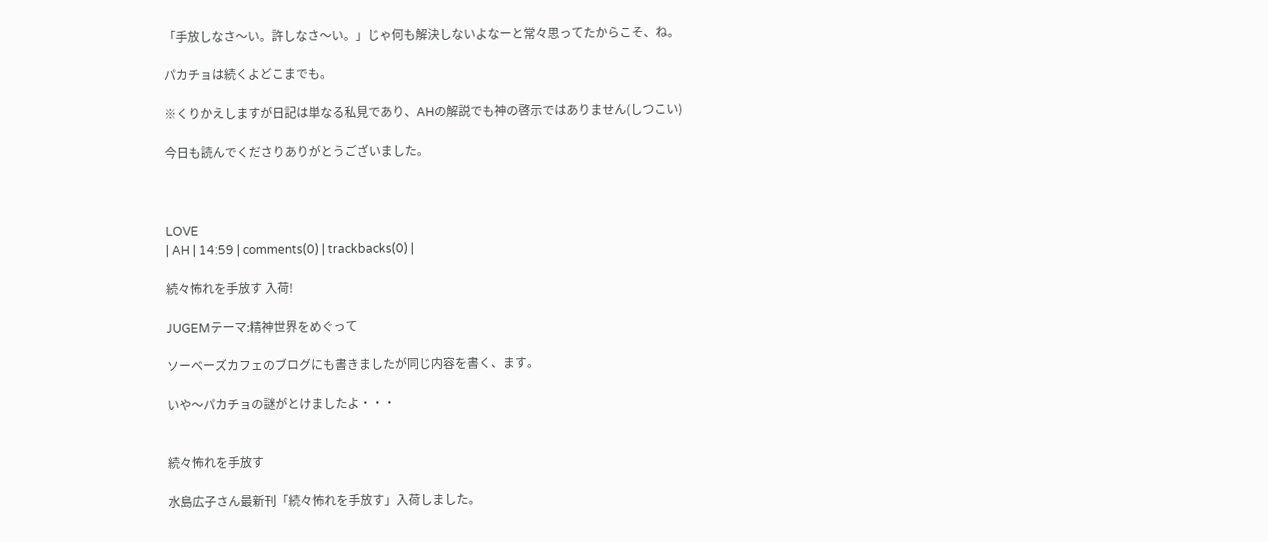「手放しなさ〜い。許しなさ〜い。」じゃ何も解決しないよなーと常々思ってたからこそ、ね。

パカチョは続くよどこまでも。

※くりかえしますが日記は単なる私見であり、AHの解説でも神の啓示ではありません(しつこい)

今日も読んでくださりありがとうございました。



LOVE
| AH | 14:59 | comments(0) | trackbacks(0) |

続々怖れを手放す 入荷!

JUGEMテーマ:精神世界をめぐって

ソーベーズカフェのブログにも書きましたが同じ内容を書く、ます。

いや〜パカチョの謎がとけましたよ・・・


続々怖れを手放す

水島広子さん最新刊「続々怖れを手放す」入荷しました。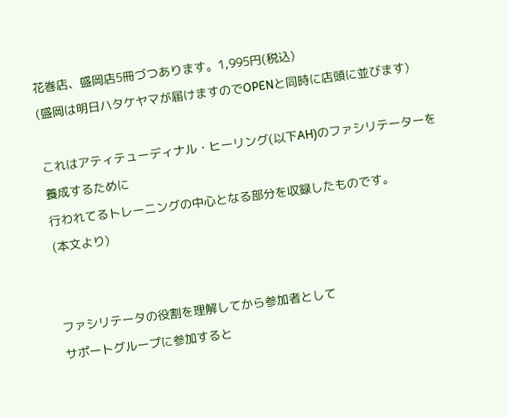花巻店、盛岡店5冊づつあります。1,995円(税込)
(盛岡は明日ハタケヤマが届けますのでOPENと同時に店頭に並びます)

これはアティテューディナル・ヒーリング(以下AH)のファシリテーターを養成するために
行われてるトレーニングの中心となる部分を収録したものです。
(本文より)


ファシリテータの役割を理解してから参加者として
サポートグループに参加すると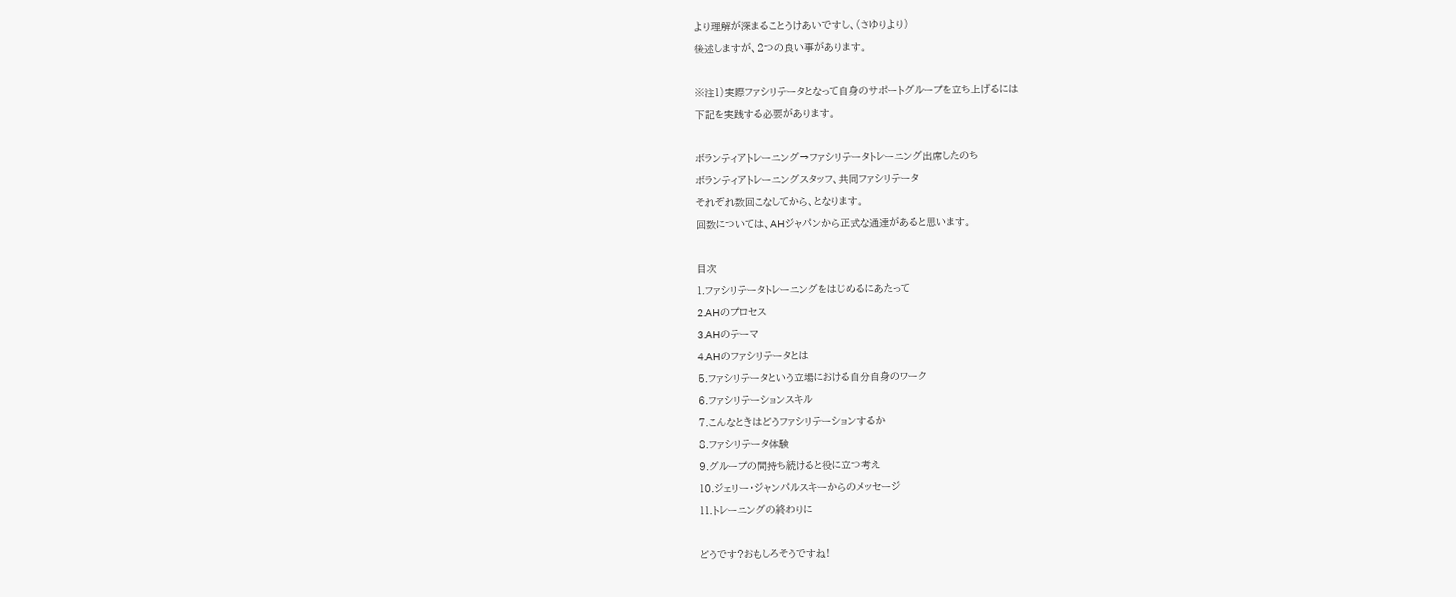より理解が深まることうけあいですし、(さゆりより)
後述しますが、2つの良い事があります。

※注1)実際ファシリテータとなって自身のサポートグループを立ち上げるには
下記を実践する必要があります。

ボランティアトレーニング→ファシリテータトレーニング出席したのち
ボランティアトレーニングスタッフ、共同ファシリテータ
それぞれ数回こなしてから、となります。
回数については、AHジャパンから正式な通達があると思います。

目次
1.ファシリテータトレーニングをはじめるにあたって
2.AHのプロセス
3.AHのテーマ
4.AHのファシリテータとは
5.ファシリテータという立場における自分自身のワーク
6.ファシリテーションスキル
7.こんなときはどうファシリテーションするか
8.ファシリテータ体験
9.グループの間持ち続けると役に立つ考え
10.ジェリー・ジャンパルスキーからのメッセージ
11.トレーニングの終わりに

どうです?おもしろそうですね!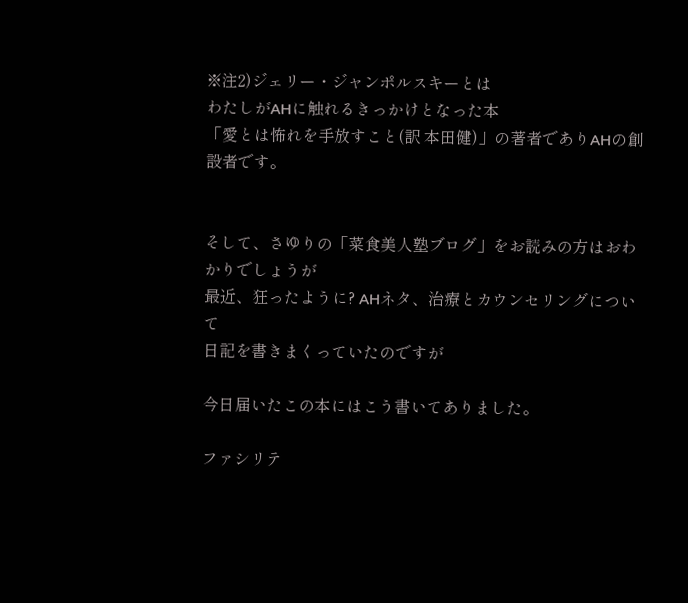※注2)ジェリー・ジャンポルスキーとは
わたしがAHに触れるきっかけとなった本
「愛とは怖れを手放すこと(訳 本田健)」の著者でありAHの創設者です。


そして、さゆりの「菜食美人塾ブログ」をお読みの方はおわかりでしょうが
最近、狂ったように? AHネタ、治療とカウンセリングについて
日記を書きまくっていたのですが

今日届いたこの本にはこう書いてありました。

ファシリテ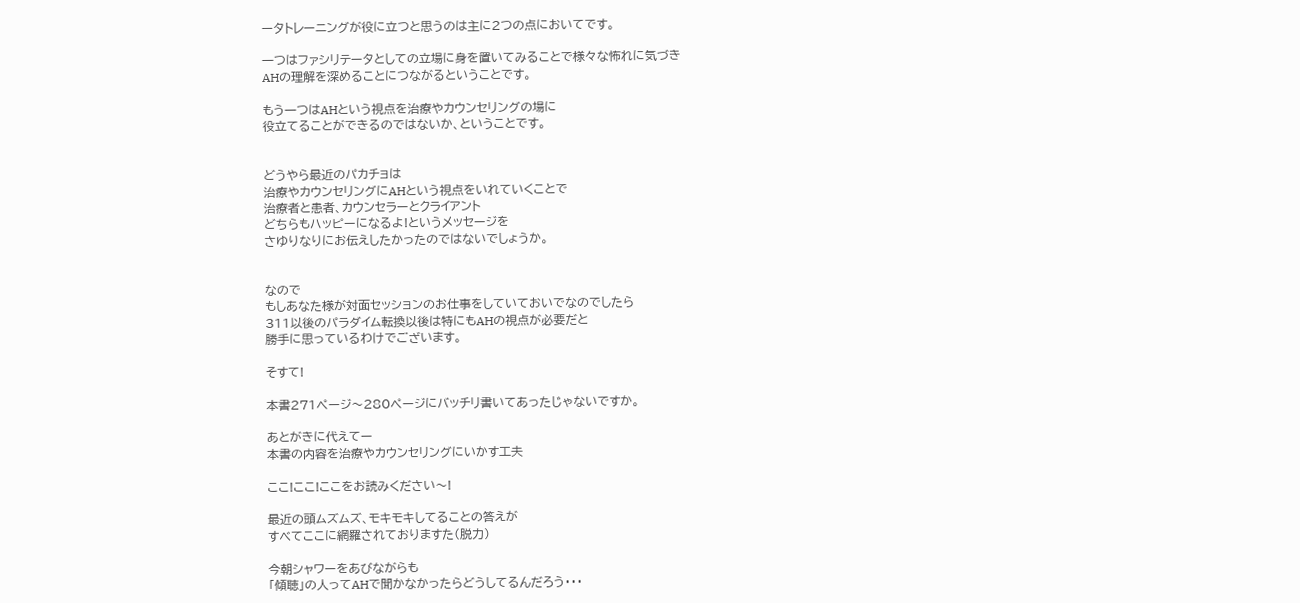ータトレーニングが役に立つと思うのは主に2つの点においてです。

一つはファシリテータとしての立場に身を置いてみることで様々な怖れに気づき
AHの理解を深めることにつながるということです。

もう一つはAHという視点を治療やカウンセリングの場に
役立てることができるのではないか、ということです。


どうやら最近のパカチョは
治療やカウンセリングにAHという視点をいれていくことで
治療者と患者、カウンセラーとクライアント
どちらもハッピーになるよ!というメッセージを
さゆりなりにお伝えしたかったのではないでしょうか。


なので
もしあなた様が対面セッションのお仕事をしていておいでなのでしたら
311以後のパラダイム転換以後は特にもAHの視点が必要だと
勝手に思っているわけでございます。

そすて!

本書271ページ〜280ページにバッチリ書いてあったじゃないですか。

あとがきに代えてー
本書の内容を治療やカウンセリングにいかす工夫

ここ!ここ!ここをお読みください〜!

最近の頭ムズムズ、モキモキしてることの答えが
すべてここに網羅されておりますた(脱力)

今朝シャワーをあびながらも
「傾聴」の人ってAHで聞かなかったらどうしてるんだろう・・・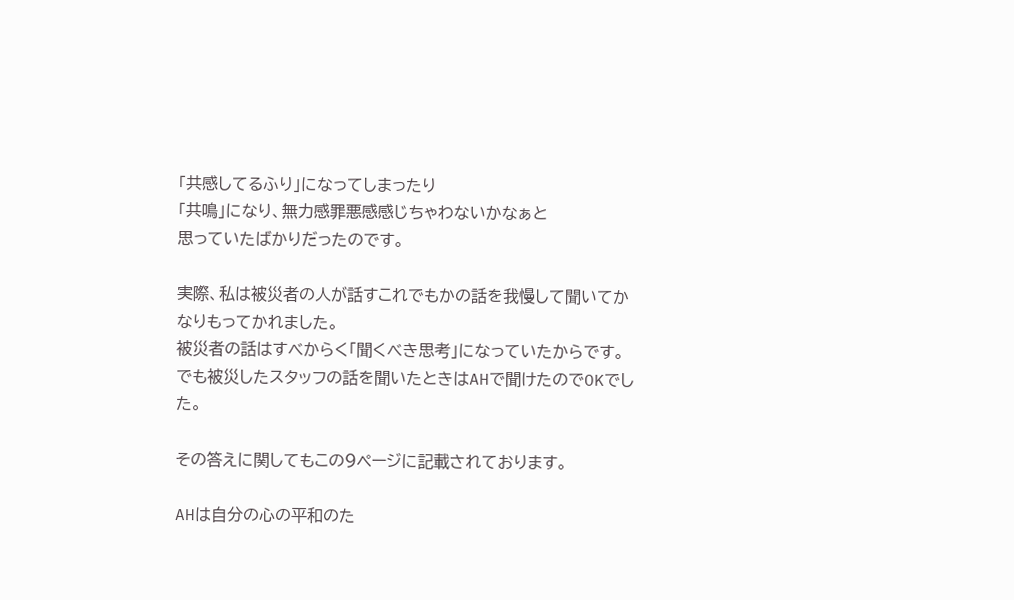「共感してるふり」になってしまったり
「共鳴」になり、無力感罪悪感感じちゃわないかなぁと
思っていたばかりだったのです。

実際、私は被災者の人が話すこれでもかの話を我慢して聞いてかなりもってかれました。
被災者の話はすべからく「聞くべき思考」になっていたからです。
でも被災したスタッフの話を聞いたときはAHで聞けたのでOKでした。

その答えに関してもこの9ページに記載されております。

AHは自分の心の平和のた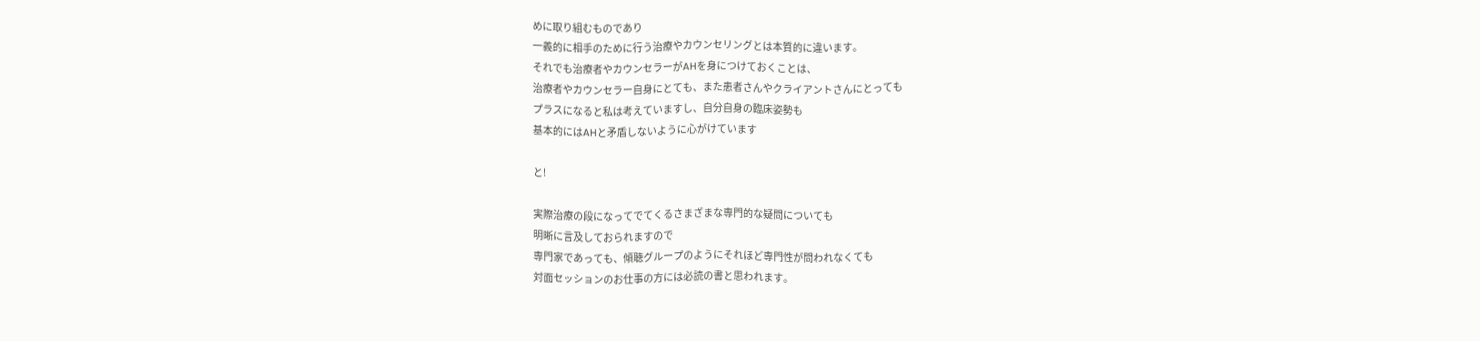めに取り組むものであり
一義的に相手のために行う治療やカウンセリングとは本質的に違います。
それでも治療者やカウンセラーがAHを身につけておくことは、
治療者やカウンセラー自身にとても、また患者さんやクライアントさんにとっても
プラスになると私は考えていますし、自分自身の臨床姿勢も
基本的にはAHと矛盾しないように心がけています

と!

実際治療の段になってでてくるさまざまな専門的な疑問についても
明晰に言及しておられますので
専門家であっても、傾聴グループのようにそれほど専門性が問われなくても
対面セッションのお仕事の方には必読の書と思われます。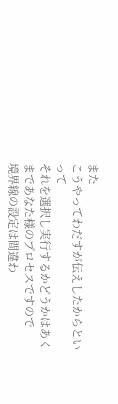また
こうやってわだすが伝えしたからといって
それを選択し実行するかどうかはあくまであなた様のプロセスですので
境界線の設定は間違わ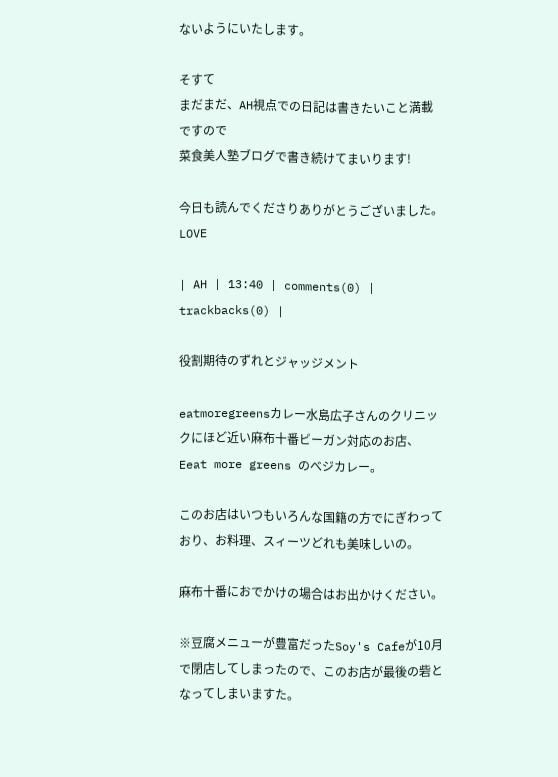ないようにいたします。

そすて
まだまだ、AH視点での日記は書きたいこと満載ですので
菜食美人塾ブログで書き続けてまいります!

今日も読んでくださりありがとうございました。
LOVE

| AH | 13:40 | comments(0) | trackbacks(0) |

役割期待のずれとジャッジメント

eatmoregreensカレー水島広子さんのクリニックにほど近い麻布十番ビーガン対応のお店、Eeat more greens のべジカレー。

このお店はいつもいろんな国籍の方でにぎわっており、お料理、スィーツどれも美味しいの。

麻布十番におでかけの場合はお出かけください。

※豆腐メニューが豊富だったSoy's Cafeが10月で閉店してしまったので、このお店が最後の砦となってしまいますた。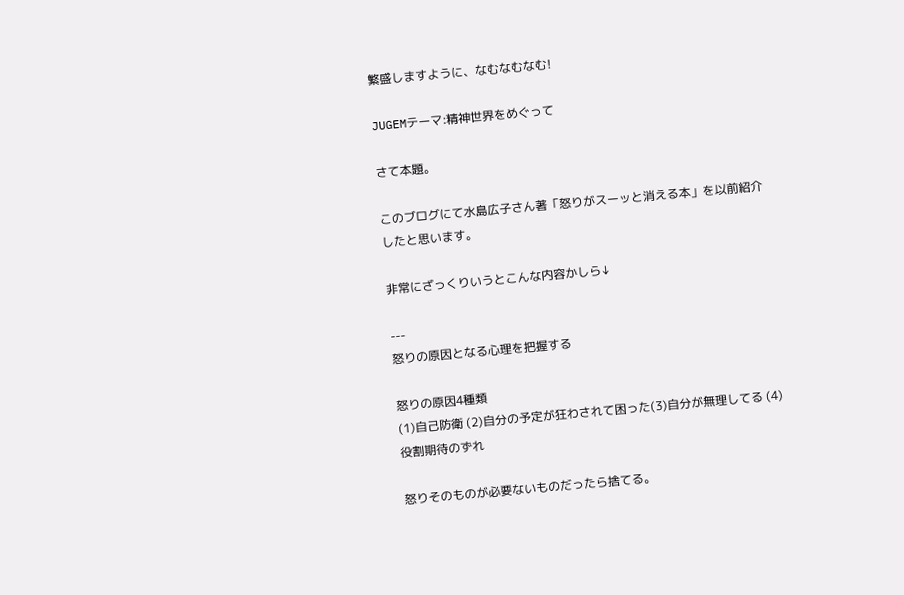繁盛しますように、なむなむなむ!

JUGEMテーマ:精神世界をめぐって

さて本題。

このブログにて水島広子さん著「怒りがスーッと消える本」を以前紹介したと思います。

非常にざっくりいうとこんな内容かしら↓

---
怒りの原因となる心理を把握する

怒りの原因4種類
(1)自己防衛 (2)自分の予定が狂わされて困った(3)自分が無理してる (4)役割期待のずれ

怒りそのものが必要ないものだったら捨てる。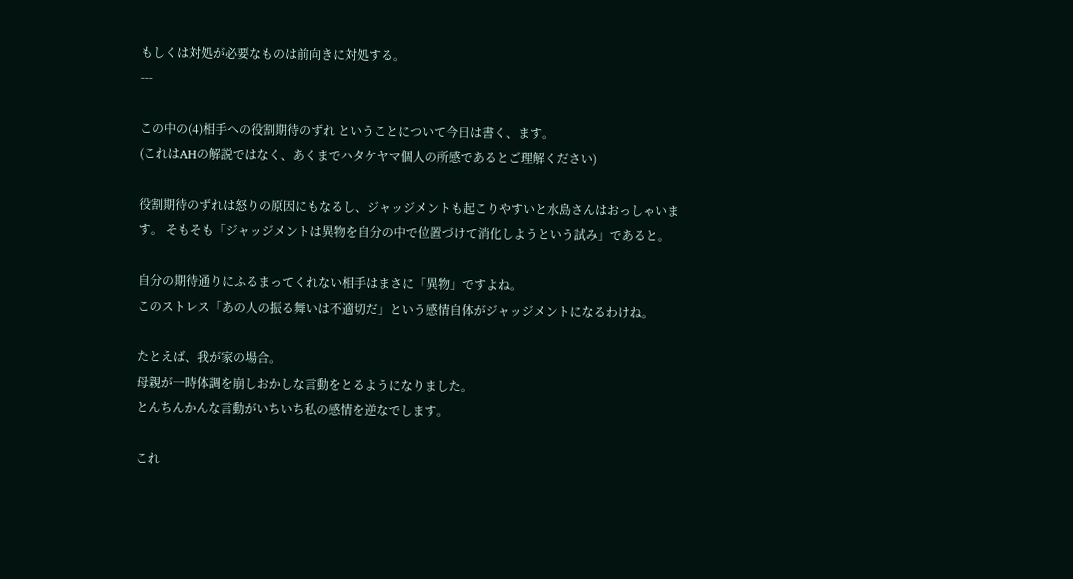もしくは対処が必要なものは前向きに対処する。
---

この中の(4)相手への役割期待のずれ ということについて今日は書く、ます。
(これはAHの解説ではなく、あくまでハタケヤマ個人の所感であるとご理解ください)

役割期待のずれは怒りの原因にもなるし、ジャッジメントも起こりやすいと水島さんはおっしゃいます。 そもそも「ジャッジメントは異物を自分の中で位置づけて消化しようという試み」であると。

自分の期待通りにふるまってくれない相手はまさに「異物」ですよね。
このストレス「あの人の振る舞いは不適切だ」という感情自体がジャッジメントになるわけね。

たとえば、我が家の場合。
母親が一時体調を崩しおかしな言動をとるようになりました。
とんちんかんな言動がいちいち私の感情を逆なでします。

これ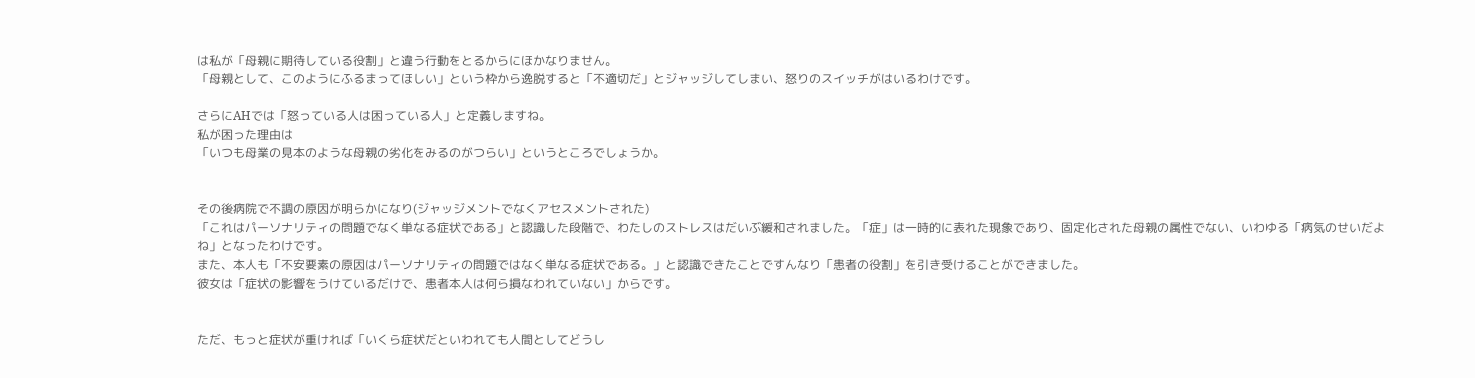は私が「母親に期待している役割」と違う行動をとるからにほかなりません。
「母親として、このようにふるまってほしい」という枠から逸脱すると「不適切だ」とジャッジしてしまい、怒りのスイッチがはいるわけです。

さらにAHでは「怒っている人は困っている人」と定義しますね。
私が困った理由は
「いつも母業の見本のような母親の劣化をみるのがつらい」というところでしょうか。


その後病院で不調の原因が明らかになり(ジャッジメントでなくアセスメントされた)
「これはパーソナリティの問題でなく単なる症状である」と認識した段階で、わたしのストレスはだいぶ緩和されました。「症」は一時的に表れた現象であり、固定化された母親の属性でない、いわゆる「病気のせいだよね」となったわけです。
また、本人も「不安要素の原因はパーソナリティの問題ではなく単なる症状である。」と認識できたことですんなり「患者の役割」を引き受けることができました。
彼女は「症状の影響をうけているだけで、患者本人は何ら損なわれていない」からです。


ただ、もっと症状が重ければ「いくら症状だといわれても人間としてどうし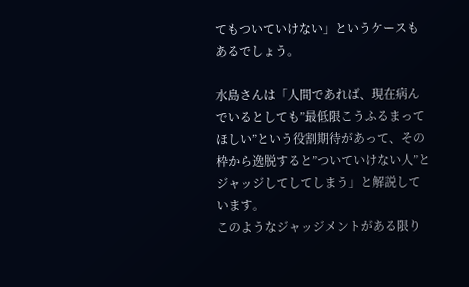てもついていけない」というケースもあるでしょう。

水島さんは「人間であれば、現在病んでいるとしても”最低限こうふるまってほしい”という役割期待があって、その枠から逸脱すると”ついていけない人”とジャッジしてしてしまう」と解説しています。
このようなジャッジメントがある限り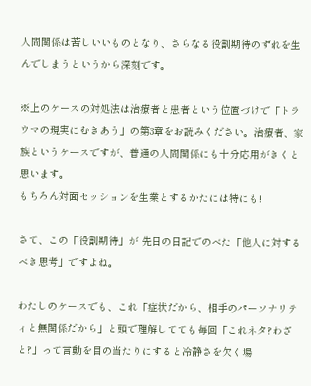人間関係は苦しいいものとなり、さらなる役割期待のずれを生んでしまうというから深刻です。

※上のケースの対処法は治療者と患者という位置づけで「トラウマの現実にむきあう」の第3章をお読みください。治療者、家族というケースですが、普通の人間関係にも十分応用がきくと思います。
もちろん対面セッションを生業とするかたには特にも!

さて、この「役割期待」が 先日の日記でのべた「他人に対するべき思考」ですよね。

わたしのケースでも、これ「症状だから、相手のパーソナリティと無関係だから」と頭で理解してても毎回「これネタ?わざと?」って言動を目の当たりにすると冷静さを欠く場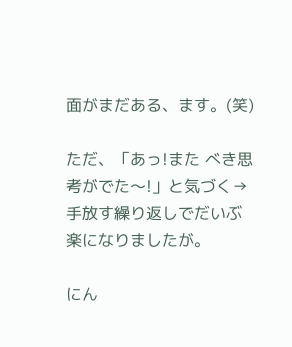面がまだある、ます。(笑)

ただ、「あっ!また べき思考がでた〜!」と気づく→手放す繰り返しでだいぶ楽になりましたが。

にん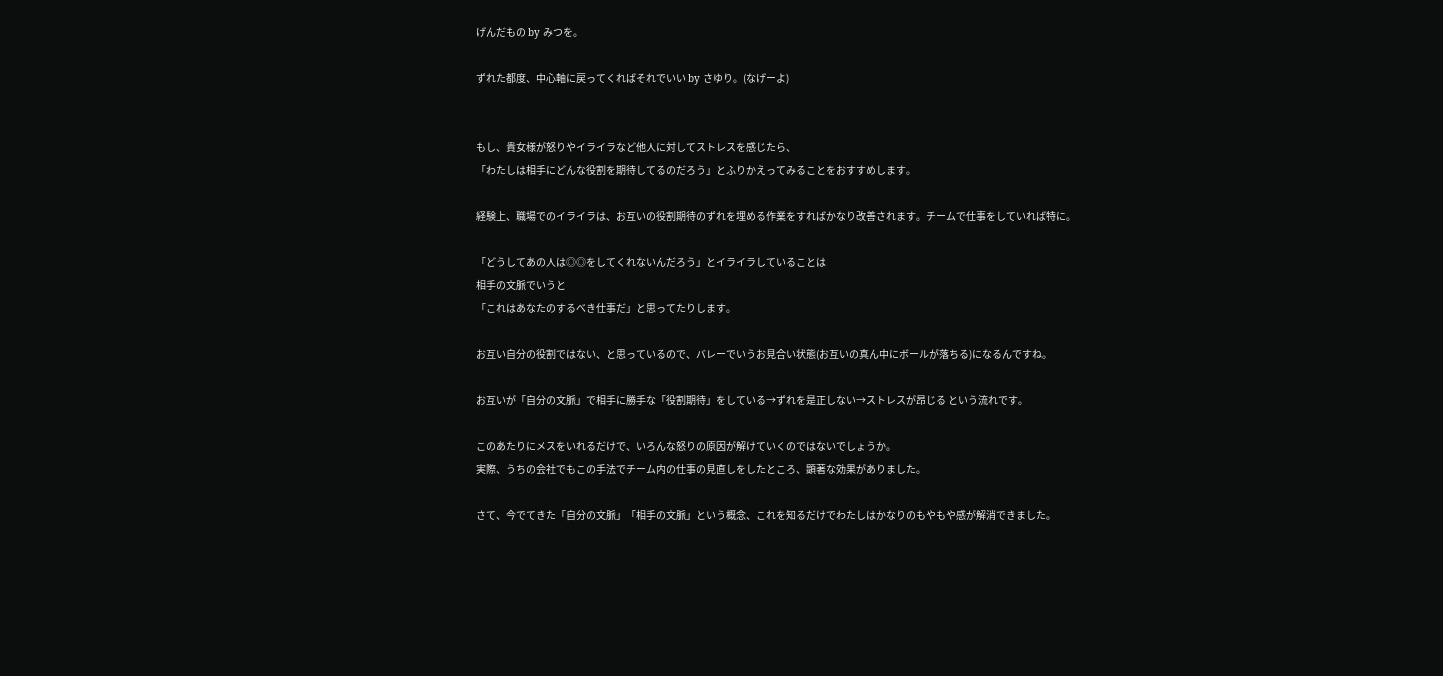げんだもの by みつを。

ずれた都度、中心軸に戻ってくればそれでいい by さゆり。(なげーよ)


もし、貴女様が怒りやイライラなど他人に対してストレスを感じたら、
「わたしは相手にどんな役割を期待してるのだろう」とふりかえってみることをおすすめします。

経験上、職場でのイライラは、お互いの役割期待のずれを埋める作業をすればかなり改善されます。チームで仕事をしていれば特に。

「どうしてあの人は◎◎をしてくれないんだろう」とイライラしていることは
相手の文脈でいうと
「これはあなたのするべき仕事だ」と思ってたりします。

お互い自分の役割ではない、と思っているので、バレーでいうお見合い状態(お互いの真ん中にボールが落ちる)になるんですね。

お互いが「自分の文脈」で相手に勝手な「役割期待」をしている→ずれを是正しない→ストレスが昂じる という流れです。

このあたりにメスをいれるだけで、いろんな怒りの原因が解けていくのではないでしょうか。
実際、うちの会社でもこの手法でチーム内の仕事の見直しをしたところ、顕著な効果がありました。

さて、今でてきた「自分の文脈」「相手の文脈」という概念、これを知るだけでわたしはかなりのもやもや感が解消できました。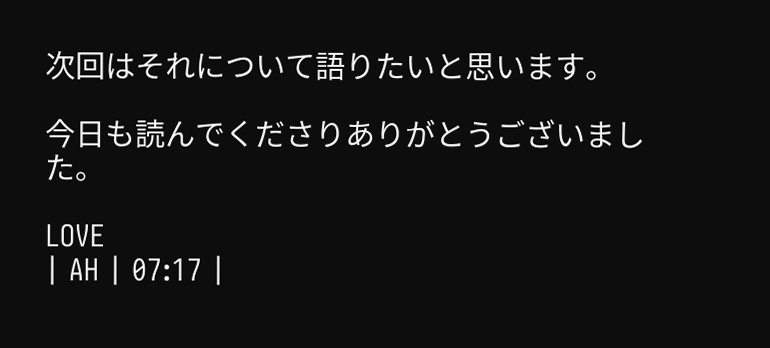次回はそれについて語りたいと思います。

今日も読んでくださりありがとうございました。

LOVE
| AH | 07:17 |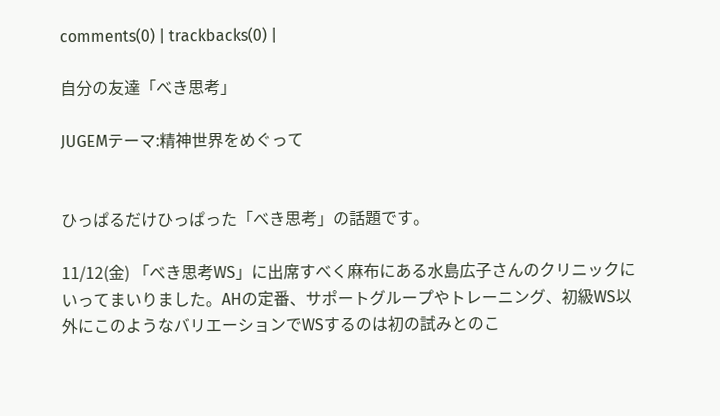comments(0) | trackbacks(0) |

自分の友達「べき思考」

JUGEMテーマ:精神世界をめぐって


ひっぱるだけひっぱった「べき思考」の話題です。

11/12(金) 「べき思考WS」に出席すべく麻布にある水島広子さんのクリニックにいってまいりました。AHの定番、サポートグループやトレーニング、初級WS以外にこのようなバリエーションでWSするのは初の試みとのこ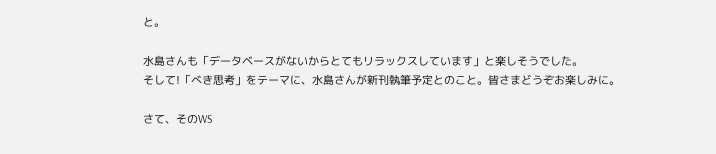と。

水島さんも「データベースがないからとてもリラックスしています」と楽しそうでした。
そして!「べき思考」をテーマに、水島さんが新刊執筆予定とのこと。皆さまどうぞお楽しみに。

さて、そのWS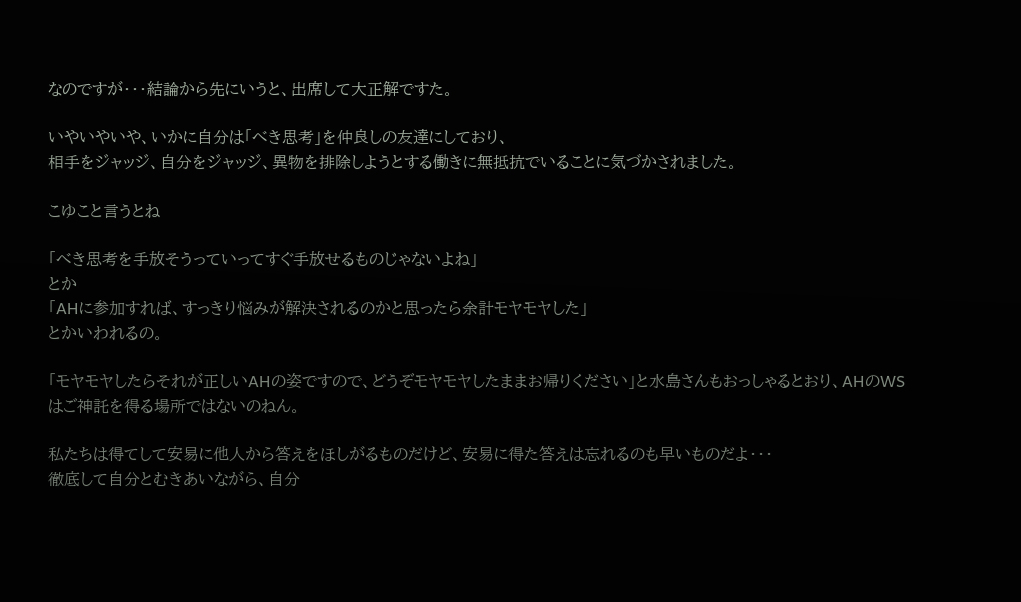なのですが・・・結論から先にいうと、出席して大正解ですた。

いやいやいや、いかに自分は「べき思考」を仲良しの友達にしており、
相手をジャッジ、自分をジャッジ、異物を排除しようとする働きに無抵抗でいることに気づかされました。

こゆこと言うとね

「べき思考を手放そうっていってすぐ手放せるものじゃないよね」
とか
「AHに参加すれば、すっきり悩みが解決されるのかと思ったら余計モヤモヤした」
とかいわれるの。

「モヤモヤしたらそれが正しいAHの姿ですので、どうぞモヤモヤしたままお帰りください」と水島さんもおっしゃるとおり、AHのWSはご神託を得る場所ではないのねん。

私たちは得てして安易に他人から答えをほしがるものだけど、安易に得た答えは忘れるのも早いものだよ・・・
徹底して自分とむきあいながら、自分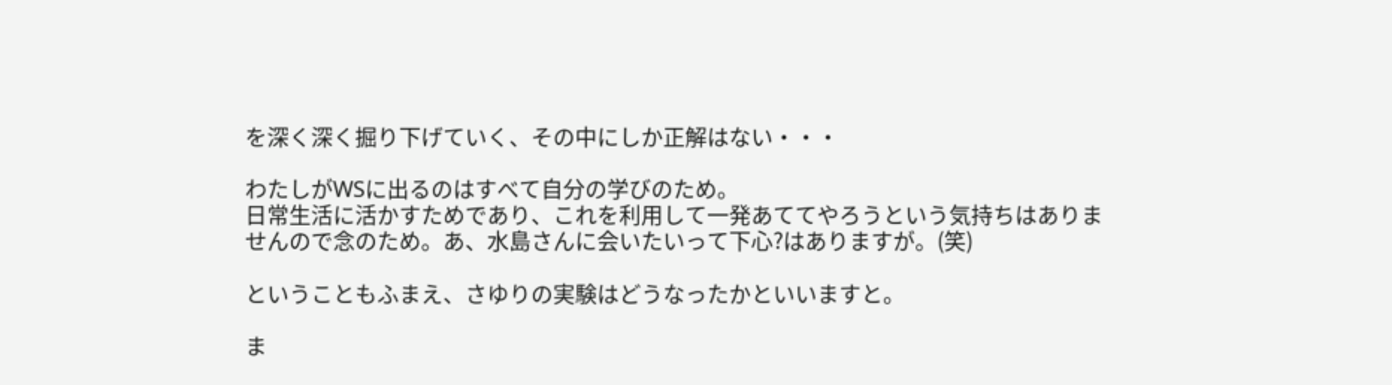を深く深く掘り下げていく、その中にしか正解はない・・・

わたしがWSに出るのはすべて自分の学びのため。
日常生活に活かすためであり、これを利用して一発あててやろうという気持ちはありませんので念のため。あ、水島さんに会いたいって下心?はありますが。(笑)

ということもふまえ、さゆりの実験はどうなったかといいますと。

ま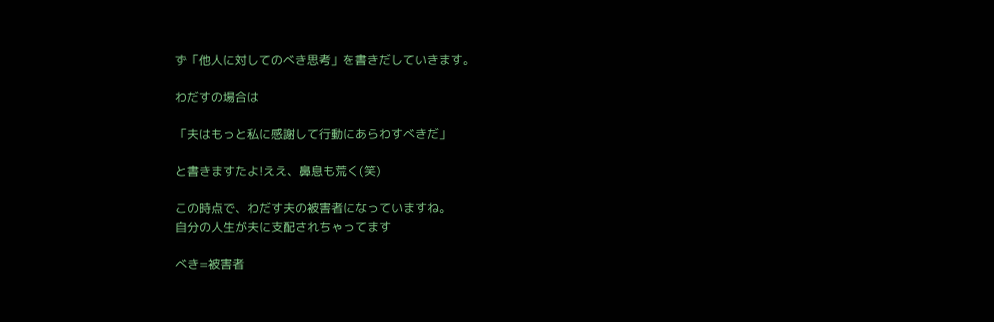ず「他人に対してのべき思考」を書きだしていきます。

わだすの場合は

「夫はもっと私に感謝して行動にあらわすべきだ」

と書きますたよ!ええ、鼻息も荒く(笑)

この時点で、わだす夫の被害者になっていますね。
自分の人生が夫に支配されちゃってます

べき=被害者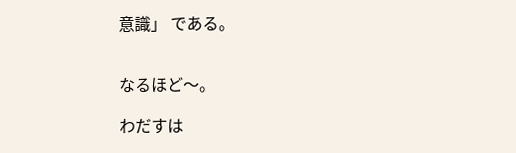意識」 である。


なるほど〜。

わだすは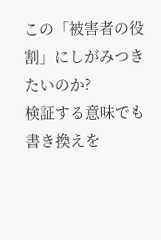この「被害者の役割」にしがみつきたいのか?
検証する意味でも書き換えを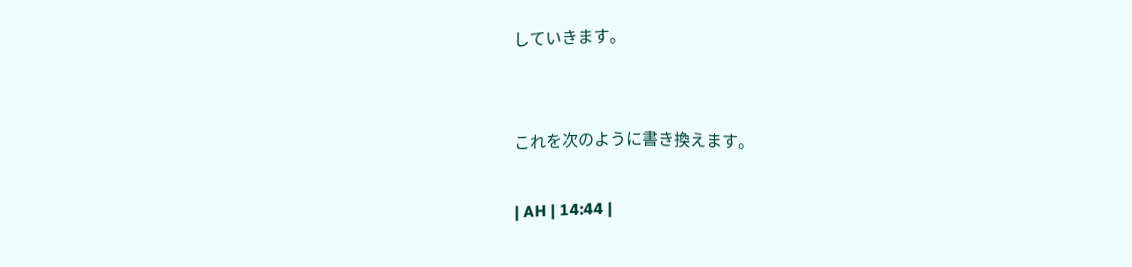していきます。


これを次のように書き換えます。

| AH | 14:44 |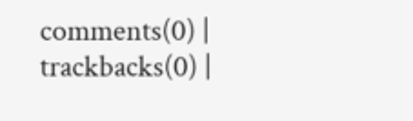comments(0) | trackbacks(0) |